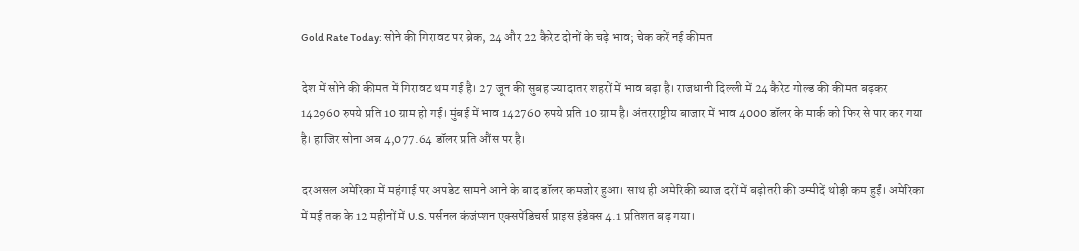Gold Rate Today: सोने की गिरावट पर ब्रेक, 24 और 22 कैरेट दोनों के चढ़े भाव; चेक करें नई कीमत

देश में सोने की कीमत में गिरावट थम गई है। 27 जून की सुबह ज्यादातर शहरों में भाव बढ़ा है। राजधानी दिल्ली में 24 कैरेट गोल्ड की कीमत बढ़कर 142960 रुपये प्रति 10 ग्राम हो गई। मुंबई में भाव 142760 रुपये प्रति 10 ग्राम है। अंतरराष्ट्रीय बाजार में भाव 4000 डॉलर के मार्क को फिर से पार कर गया है। हाजिर सोना अब 4,077.64 डॉलर प्रति औंस पर है।

दरअसल अमेरिका में महंगाई पर अपडेट सामने आने के बाद डॉलर कमजोर हुआ। साथ ही अमेरिकी ब्याज दरों में बढ़ोतरी की उम्मीदें थोड़ी कम हुईं। अमेरिका में मई तक के 12 महीनों में U.S. पर्सनल कंजंप्शन एक्सपेंडिचर्स प्राइस इंडेक्स 4.1 प्रतिशत बढ़ गया।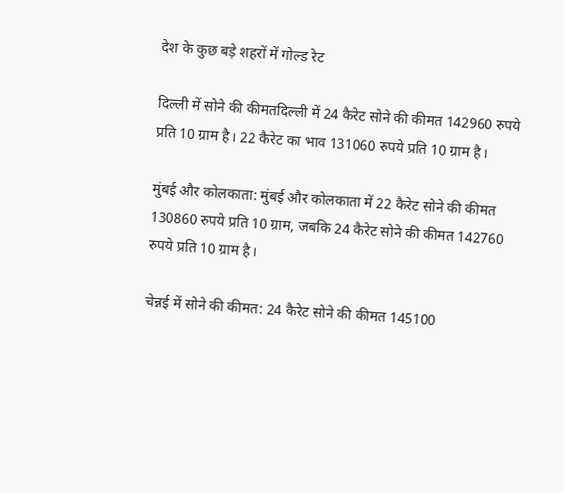देश के कुछ बड़े शहरों में गोल्ड रेट

दिल्ली में सोने की कीमतदिल्ली में 24 कैरेट सोने की कीमत 142960 रुपये प्रति 10 ग्राम है। 22 कैरेट का भाव 131060 रुपये प्रति 10 ग्राम है।

मुंबई और कोलकाता: मुंबई और कोलकाता में 22 कैरेट सोने की कीमत 130860 रुपये प्रति 10 ग्राम, जबकि 24 कैरेट सोने की कीमत 142760 रुपये प्रति 10 ग्राम है।

चेन्नई में सोने की कीमत: 24 कैरेट सोने की कीमत 145100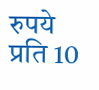रुपये प्रति 10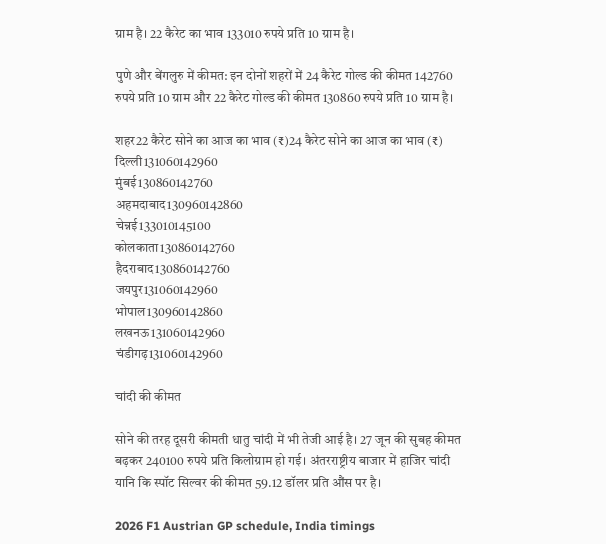ग्राम है। 22 कैरेट का भाव 133010 रुपये प्रति 10 ग्राम है।

पुणे और बेंगलुरु में कीमत: इन दोनों शहरों में 24 कैरेट गोल्ड की कीमत 142760 रुपये प्रति 10 ग्राम और 22 कैरेट गोल्ड की कीमत 130860 रुपये प्रति 10 ग्राम है।

शहर22 कैरेट सोने का आज का भाव (₹)24 कैरेट सोने का आज का भाव (₹)
दिल्ली131060142960
मुंबई130860142760
अहमदाबाद130960142860
चेन्नई133010145100
कोलकाता130860142760
हैदराबाद130860142760
जयपुर131060142960
भोपाल130960142860
लखनऊ131060142960
चंडीगढ़131060142960

चांदी की कीमत

सोने की तरह दूसरी कीमती धातु चांदी में भी तेजी आई है। 27 जून की सुबह कीमत बढ़कर 240100 रुपये प्रति किलोग्राम हो गई। अंतरराष्ट्रीय बाजार में हाजिर चांदी यानि कि स्पॉट सिल्वर की कीमत 59.12 डॉलर प्रति औंस पर है।

2026 F1 Austrian GP schedule, India timings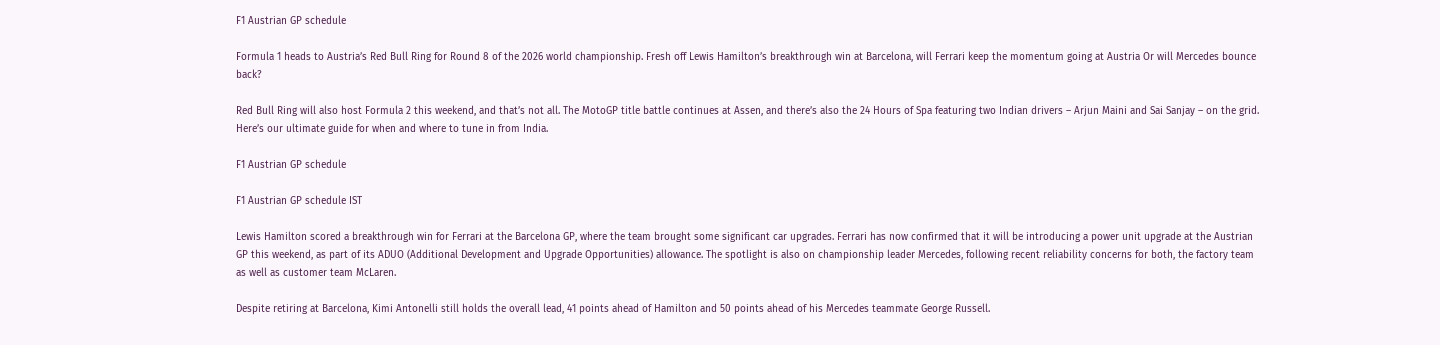F1 Austrian GP schedule

Formula 1 heads to Austria’s Red Bull Ring for Round 8 of the 2026 world championship. Fresh off Lewis Hamilton’s breakthrough win at Barcelona, will Ferrari keep the momentum going at Austria Or will Mercedes bounce back?

Red Bull Ring will also host Formula 2 this weekend, and that’s not all. The MotoGP title battle continues at Assen, and there’s also the 24 Hours of Spa featuring two Indian drivers – Arjun Maini and Sai Sanjay – on the grid. Here’s our ultimate guide for when and where to tune in from India.

F1 Austrian GP schedule

F1 Austrian GP schedule IST

Lewis Hamilton scored a breakthrough win for Ferrari at the Barcelona GP, where the team brought some significant car upgrades. Ferrari has now confirmed that it will be introducing a power unit upgrade at the Austrian GP this weekend, as part of its ADUO (Additional Development and Upgrade Opportunities) allowance. The spotlight is also on championship leader Mercedes, following recent reliability concerns for both, the factory team as well as customer team McLaren.

Despite retiring at Barcelona, Kimi Antonelli still holds the overall lead, 41 points ahead of Hamilton and 50 points ahead of his Mercedes teammate George Russell.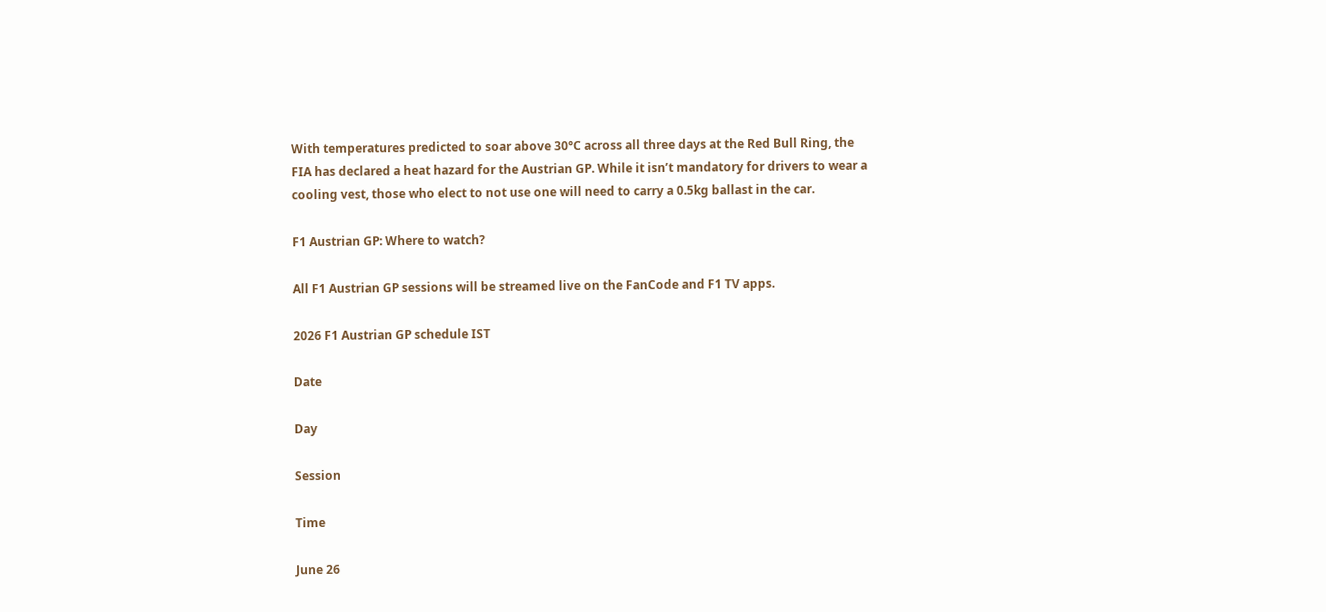With temperatures predicted to soar above 30°C across all three days at the Red Bull Ring, the FIA has declared a heat hazard for the Austrian GP. While it isn’t mandatory for drivers to wear a cooling vest, those who elect to not use one will need to carry a 0.5kg ballast in the car.

F1 Austrian GP: Where to watch?

All F1 Austrian GP sessions will be streamed live on the FanCode and F1 TV apps.

2026 F1 Austrian GP schedule IST

Date

Day

Session

Time

June 26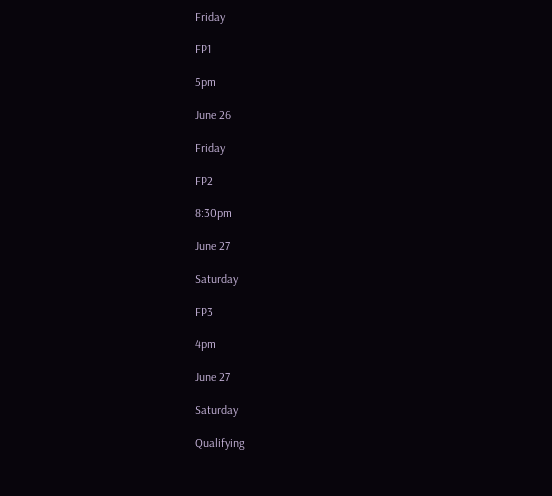Friday

FP1

5pm

June 26

Friday

FP2

8:30pm

June 27

Saturday

FP3

4pm

June 27

Saturday

Qualifying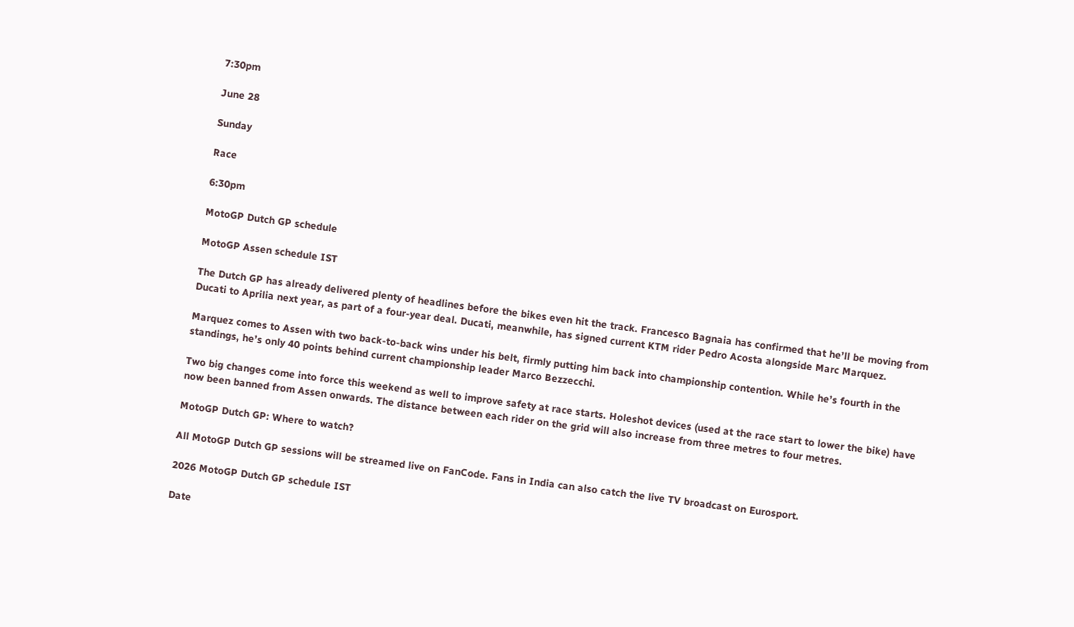7:30pm

June 28

Sunday

Race

6:30pm

MotoGP Dutch GP schedule

MotoGP Assen schedule IST

The Dutch GP has already delivered plenty of headlines before the bikes even hit the track. Francesco Bagnaia has confirmed that he’ll be moving from Ducati to Aprilia next year, as part of a four-year deal. Ducati, meanwhile, has signed current KTM rider Pedro Acosta alongside Marc Marquez.

Marquez comes to Assen with two back-to-back wins under his belt, firmly putting him back into championship contention. While he’s fourth in the standings, he’s only 40 points behind current championship leader Marco Bezzecchi.

Two big changes come into force this weekend as well to improve safety at race starts. Holeshot devices (used at the race start to lower the bike) have now been banned from Assen onwards. The distance between each rider on the grid will also increase from three metres to four metres.

MotoGP Dutch GP: Where to watch?

All MotoGP Dutch GP sessions will be streamed live on FanCode. Fans in India can also catch the live TV broadcast on Eurosport.

2026 MotoGP Dutch GP schedule IST

Date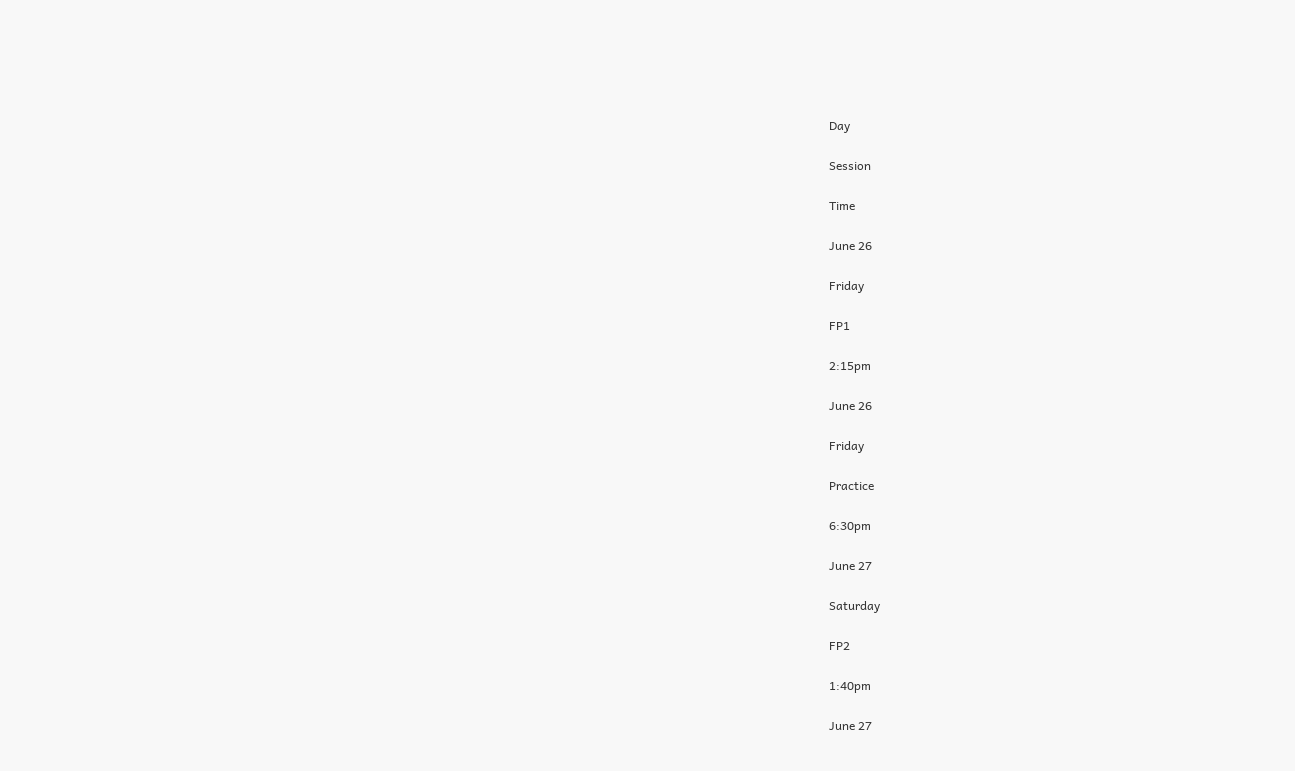Day

Session

Time

June 26

Friday

FP1

2:15pm

June 26

Friday

Practice

6:30pm

June 27

Saturday

FP2

1:40pm

June 27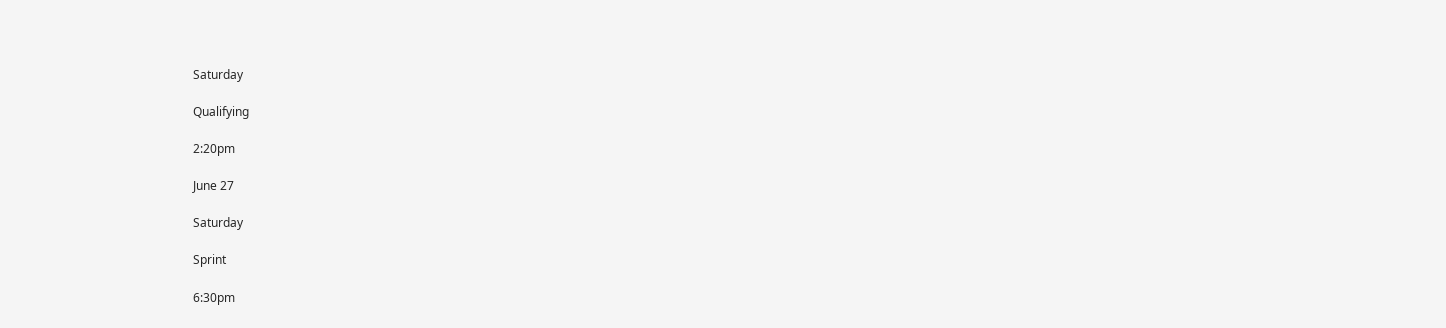Saturday

Qualifying

2:20pm

June 27

Saturday

Sprint

6:30pm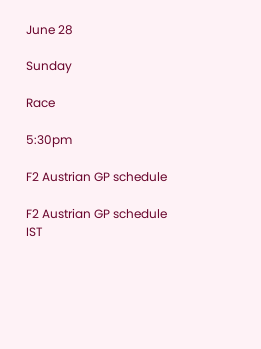June 28

Sunday

Race

5:30pm

F2 Austrian GP schedule

F2 Austrian GP schedule IST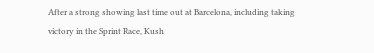After a strong showing last time out at Barcelona, including taking victory in the Sprint Race, Kush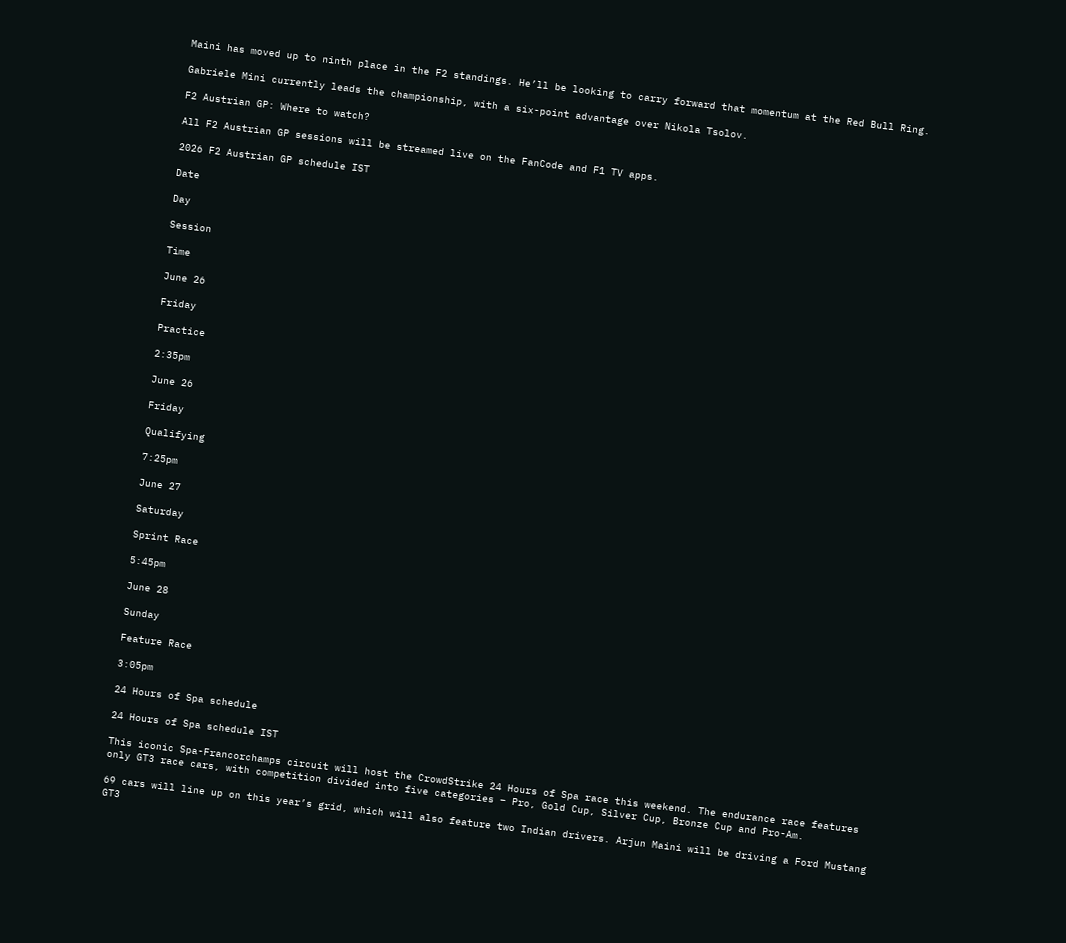Maini has moved up to ninth place in the F2 standings. He’ll be looking to carry forward that momentum at the Red Bull Ring.

Gabriele Mini currently leads the championship, with a six-point advantage over Nikola Tsolov.

F2 Austrian GP: Where to watch?

All F2 Austrian GP sessions will be streamed live on the FanCode and F1 TV apps.

2026 F2 Austrian GP schedule IST

Date

Day

Session

Time

June 26

Friday

Practice

2:35pm

June 26

Friday

Qualifying

7:25pm

June 27

Saturday

Sprint Race

5:45pm

June 28

Sunday

Feature Race

3:05pm

24 Hours of Spa schedule

24 Hours of Spa schedule IST

This iconic Spa-Francorchamps circuit will host the CrowdStrike 24 Hours of Spa race this weekend. The endurance race features only GT3 race cars, with competition divided into five categories – Pro, Gold Cup, Silver Cup, Bronze Cup and Pro-Am.

69 cars will line up on this year’s grid, which will also feature two Indian drivers. Arjun Maini will be driving a Ford Mustang GT3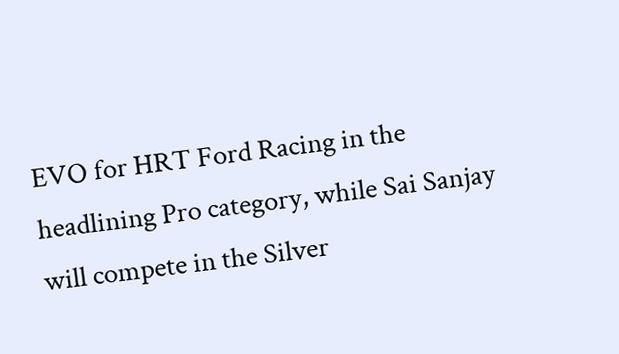EVO for HRT Ford Racing in the headlining Pro category, while Sai Sanjay will compete in the Silver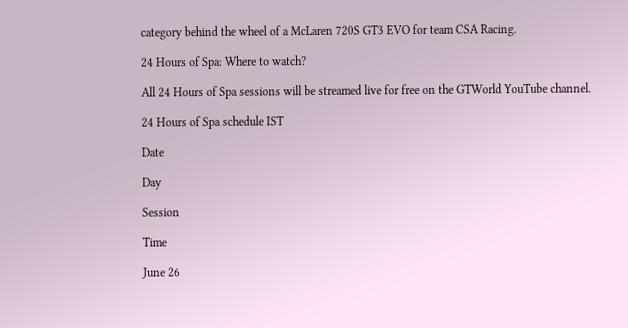category behind the wheel of a McLaren 720S GT3 EVO for team CSA Racing.

24 Hours of Spa: Where to watch?

All 24 Hours of Spa sessions will be streamed live for free on the GTWorld YouTube channel.

24 Hours of Spa schedule IST

Date

Day

Session

Time

June 26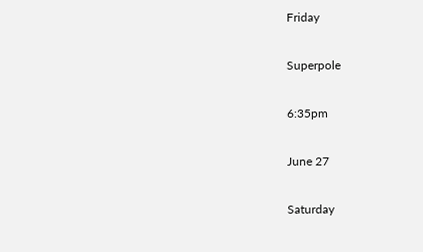Friday

Superpole

6:35pm

June 27

Saturday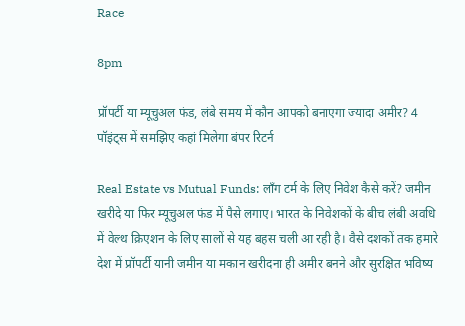Race

8pm

प्रॉपर्टी या म्यूचुअल फंड, लंबे समय में कौन आपको बनाएगा ज्यादा अमीर? 4 पॉइंट्स में समझिए कहां मिलेगा बंपर रिटर्न

Real Estate vs Mutual Funds: लॉंग टर्म के लिए निवेश कैसे करें? जमीन खरीदे या फिर म्यूचुअल फंड में पैसे लगाए। भारत के निवेशकों के बीच लंबी अवधि में वेल्थ क्रिएशन के लिए सालों से यह बहस चली आ रही है। वैसे दशकों तक हमारे देश में प्रॉपर्टी यानी जमीन या मकान खरीदना ही अमीर बनने और सुरक्षित भविष्य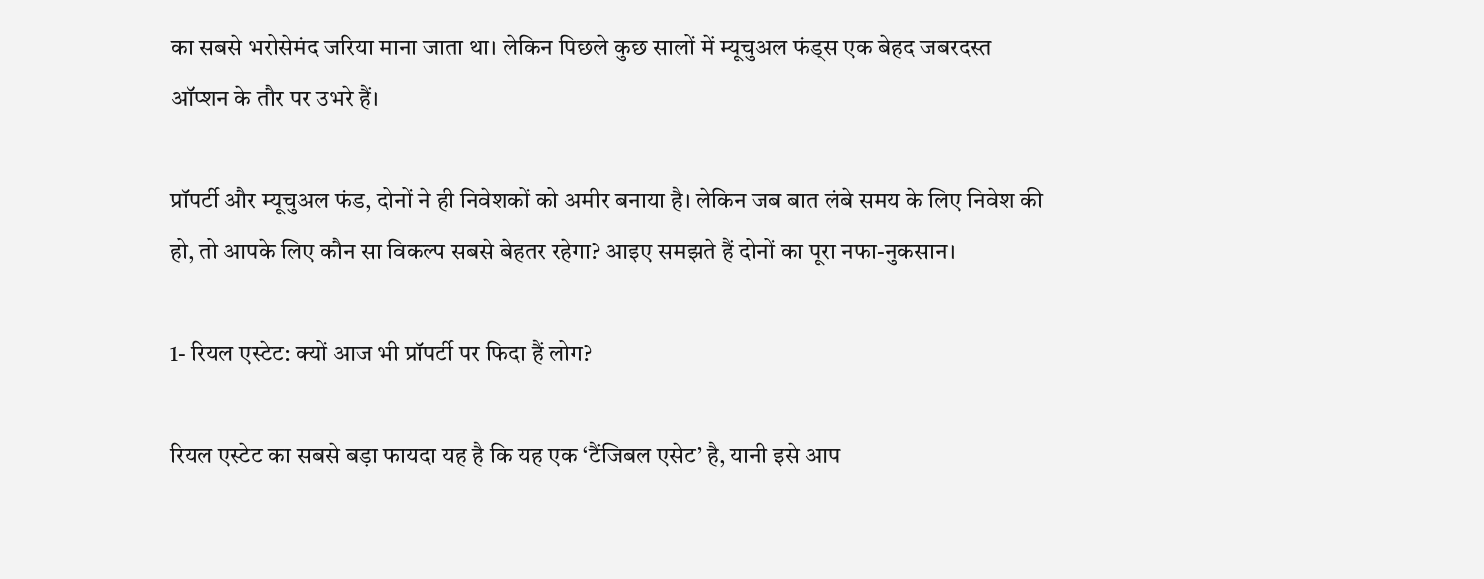का सबसे भरोसेमंद जरिया माना जाता था। लेकिन पिछले कुछ सालों में म्यूचुअल फंड्स एक बेहद जबरदस्त ऑप्शन के तौर पर उभरे हैं।

प्रॉपर्टी और म्यूचुअल फंड, दोनों ने ही निवेशकों को अमीर बनाया है। लेकिन जब बात लंबे समय के लिए निवेश की हो, तो आपके लिए कौन सा विकल्प सबसे बेहतर रहेगा? आइए समझते हैं दोनों का पूरा नफा-नुकसान।

1- रियल एस्टेट: क्यों आज भी प्रॉपर्टी पर फिदा हैं लोग?

रियल एस्टेट का सबसे बड़ा फायदा यह है कि यह एक ‘टैंजिबल एसेट’ है, यानी इसे आप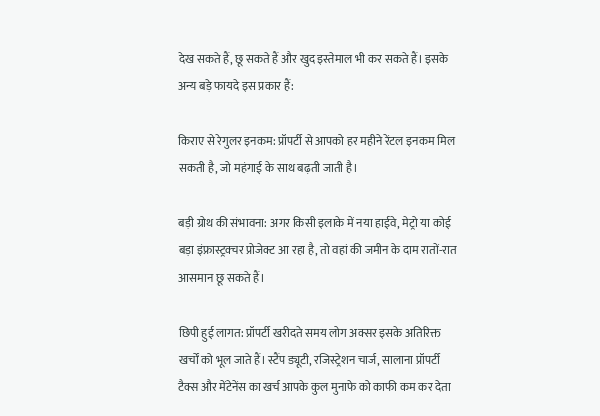देख सकते हैं, छू सकते हैं और खुद इस्तेमाल भी कर सकते हैं। इसके अन्य बड़े फायदे इस प्रकार हैं:

किराए से रेगुलर इनकम: प्रॉपर्टी से आपको हर महीने रेंटल इनकम मिल सकती है, जो महंगाई के साथ बढ़ती जाती है।

बड़ी ग्रोथ की संभावना: अगर किसी इलाके में नया हाईवे, मेट्रो या कोई बड़ा इंफ्रास्ट्रक्चर प्रोजेक्ट आ रहा है, तो वहां की जमीन के दाम रातों-रात आसमान छू सकते हैं।

छिपी हुई लागत: प्रॉपर्टी खरीदते समय लोग अक्सर इसके अतिरिक्त खर्चों को भूल जाते हैं। स्टैंप ड्यूटी, रजिस्ट्रेशन चार्ज, सालाना प्रॉपर्टी टैक्स और मेंटेनेंस का खर्च आपके कुल मुनाफे को काफी कम कर देता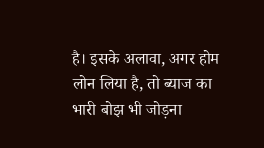है। इसके अलावा, अगर होम लोन लिया है, तो ब्याज का भारी बोझ भी जोड़ना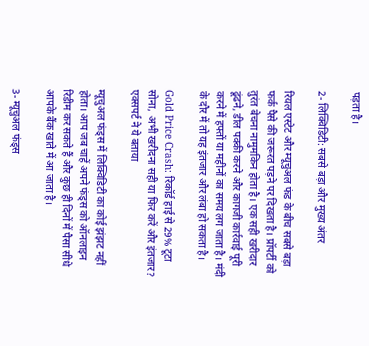पड़ता है।

2- लिक्विडिटी: सबसे बड़ा और मुख्य अंतर

रियल एस्टेट और म्यूचुअल फंड के बीच सबसे बड़ा फर्क पैसे की जरूरत पड़ने पर दिखता है। प्रॉपर्टी को तुरंत बेचना नामुमकिन होता है। एक सही खरीदार ढूंढने, डील पक्की करने और कागजी कार्रवाई पूरी करने में हफ्तों या महीनों का समय लग जाता है। मंदी के दौर में तो यह इंतजार और लंबा हो सकता है।

Gold Price Crash: रिकॉर्ड हाई से 29% टूटा सोना, अभी खरीदना सही या फिर करें और इंतजार? एक्सपर्ट ने ये बताया

म्यूचुअल फंड्स में लिक्विडिटी का कोई झंझट नहीं होता। आप जब चाहें अपने फंड्स को ऑनलाइन रिडीम कर सकते हैं और कुछ ही दिनों में पैसा सीधे आपके बैंक खाते में आ जाता है।

3- म्यूचुअल फंड्स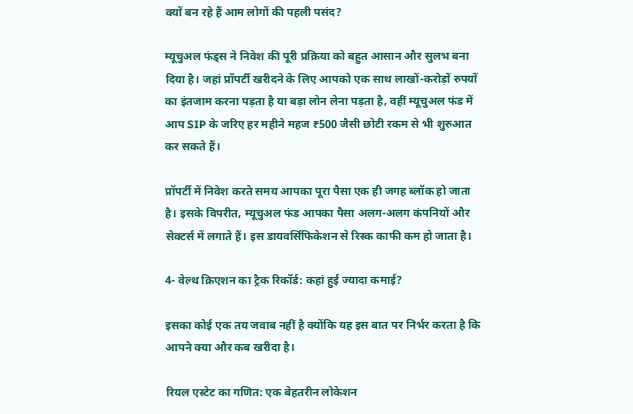क्यों बन रहे हैं आम लोगों की पहली पसंद?

म्यूचुअल फंड्स ने निवेश की पूरी प्रक्रिया को बहुत आसान और सुलभ बना दिया है। जहां प्रॉपर्टी खरीदने के लिए आपको एक साथ लाखों-करोड़ों रुपयों का इंतजाम करना पड़ता है या बड़ा लोन लेना पड़ता है, वहीं म्यूचुअल फंड में आप SIP के जरिए हर महीने महज ₹500 जैसी छोटी रकम से भी शुरुआत कर सकते हैं।

प्रॉपर्टी में निवेश करते समय आपका पूरा पैसा एक ही जगह ब्लॉक हो जाता है। इसके विपरीत, म्यूचुअल फंड आपका पैसा अलग-अलग कंपनियों और सेक्टर्स में लगाते हैं। इस डायवर्सिफिकेशन से रिस्क काफी कम हो जाता है।

4- वेल्थ क्रिएशन का ट्रैक रिकॉर्ड: कहां हुई ज्यादा कमाई?

इसका कोई एक तय जवाब नहीं है क्योंकि यह इस बात पर निर्भर करता है कि आपने क्या और कब खरीदा है।

रियल एस्टेट का गणित: एक बेहतरीन लोकेशन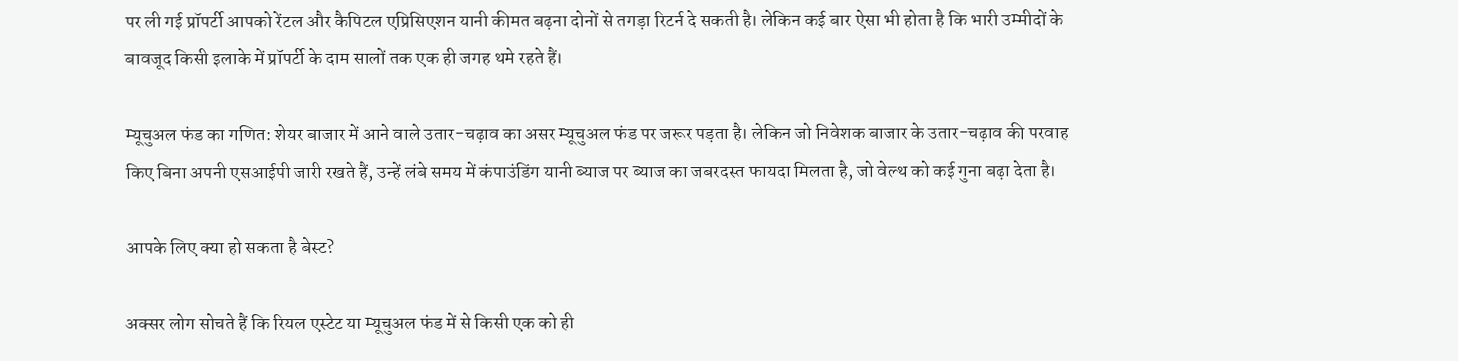पर ली गई प्रॉपर्टी आपको रेंटल और कैपिटल एप्रिसिएशन यानी कीमत बढ़ना दोनों से तगड़ा रिटर्न दे सकती है। लेकिन कई बार ऐसा भी होता है कि भारी उम्मीदों के बावजूद किसी इलाके में प्रॉपर्टी के दाम सालों तक एक ही जगह थमे रहते हैं।

म्यूचुअल फंड का गणित: शेयर बाजार में आने वाले उतार-चढ़ाव का असर म्यूचुअल फंड पर जरूर पड़ता है। लेकिन जो निवेशक बाजार के उतार-चढ़ाव की परवाह किए बिना अपनी एसआईपी जारी रखते हैं, उन्हें लंबे समय में कंपाउंडिंग यानी ब्याज पर ब्याज का जबरदस्त फायदा मिलता है, जो वेल्थ को कई गुना बढ़ा देता है।

आपके लिए क्या हो सकता है बेस्ट?

अक्सर लोग सोचते हैं कि रियल एस्टेट या म्यूचुअल फंड में से किसी एक को ही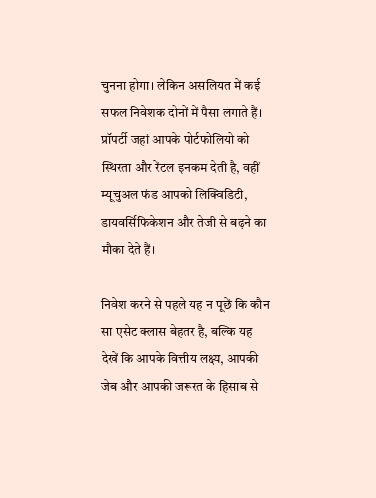चुनना होगा। लेकिन असलियत में कई सफल निवेशक दोनों में पैसा लगाते हैं। प्रॉपर्टी जहां आपके पोर्टफोलियो को स्थिरता और रेंटल इनकम देती है, वहीं म्यूचुअल फंड आपको लिक्विडिटी, डायवर्सिफिकेशन और तेजी से बढ़ने का मौका देते हैं।

निवेश करने से पहले यह न पूछें कि कौन सा एसेट क्लास बेहतर है, बल्कि यह देखें कि आपके वित्तीय लक्ष्य, आपकी जेब और आपकी जरूरत के हिसाब से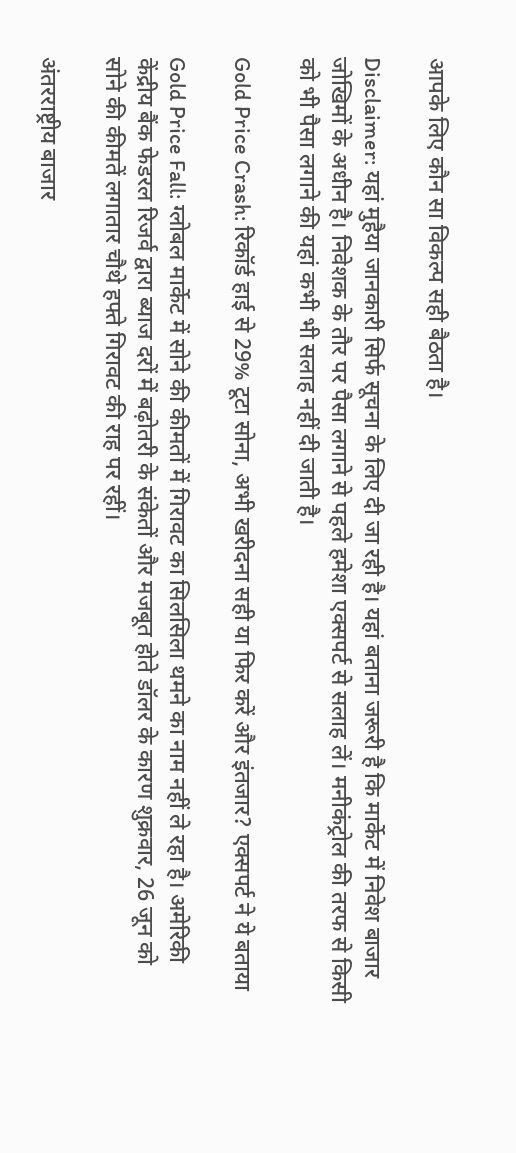आपके लिए कौन सा विकल्प सही बैठता है।

Disclaimer: यहां मुहैया जानकारी सिर्फ सूचना के लिए दी जा रही है। यहां बताना जरूरी है कि मार्केट में निवेश बाजार जोखिमों के अधीन है। निवेशक के तौर पर पैसा लगाने से पहले हमेशा एक्सपर्ट से सलाह लें। मनीकंट्रोल की तरफ से किसी को भी पैसा लगाने की यहां कभी भी सलाह नहीं दी जाती है।

Gold Price Crash: रिकॉर्ड हाई से 29% टूटा सोना, अभी खरीदना सही या फिर करें और इंतजार? एक्सपर्ट ने ये बताया

Gold Price Fall: ग्लोबल मार्केट में सोने की कीमतों में गिरावट का सिलसिला थमने का नाम नहीं ले रहा है। अमेरिकी केंद्रीय बैंक फेडरल रिजर्व द्वारा ब्याज दरों में बढ़ोतरी के संकेतों और मजबूत होते डॉलर के कारण शुक्रवार, 26 जून को सोने की कीमतें लगातार चौथे हफ्ते गिरावट की राह पर रहीं।

अंतरराष्ट्रीय बाजार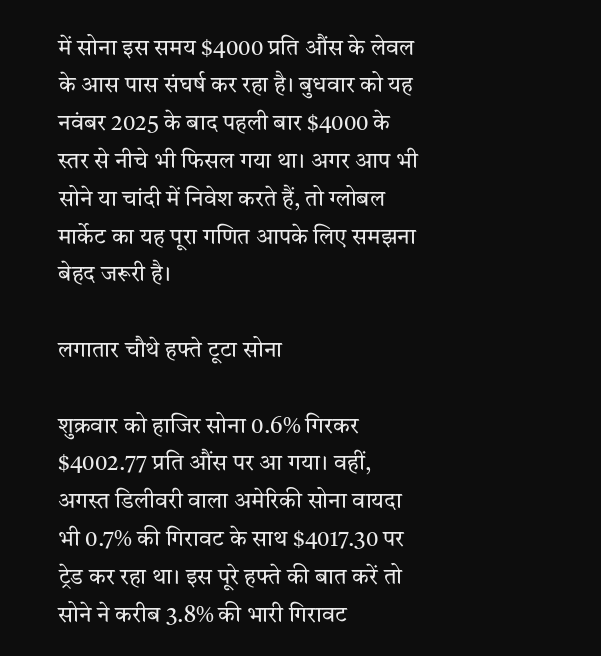में सोना इस समय $4000 प्रति औंस के लेवल के आस पास संघर्ष कर रहा है। बुधवार को यह नवंबर 2025 के बाद पहली बार $4000 के स्तर से नीचे भी फिसल गया था। अगर आप भी सोने या चांदी में निवेश करते हैं, तो ग्लोबल मार्केट का यह पूरा गणित आपके लिए समझना बेहद जरूरी है।

लगातार चौथे हफ्ते टूटा सोना

शुक्रवार को हाजिर सोना 0.6% गिरकर $4002.77 प्रति औंस पर आ गया। वहीं, अगस्त डिलीवरी वाला अमेरिकी सोना वायदा भी 0.7% की गिरावट के साथ $4017.30 पर ट्रेड कर रहा था। इस पूरे हफ्ते की बात करें तो सोने ने करीब 3.8% की भारी गिरावट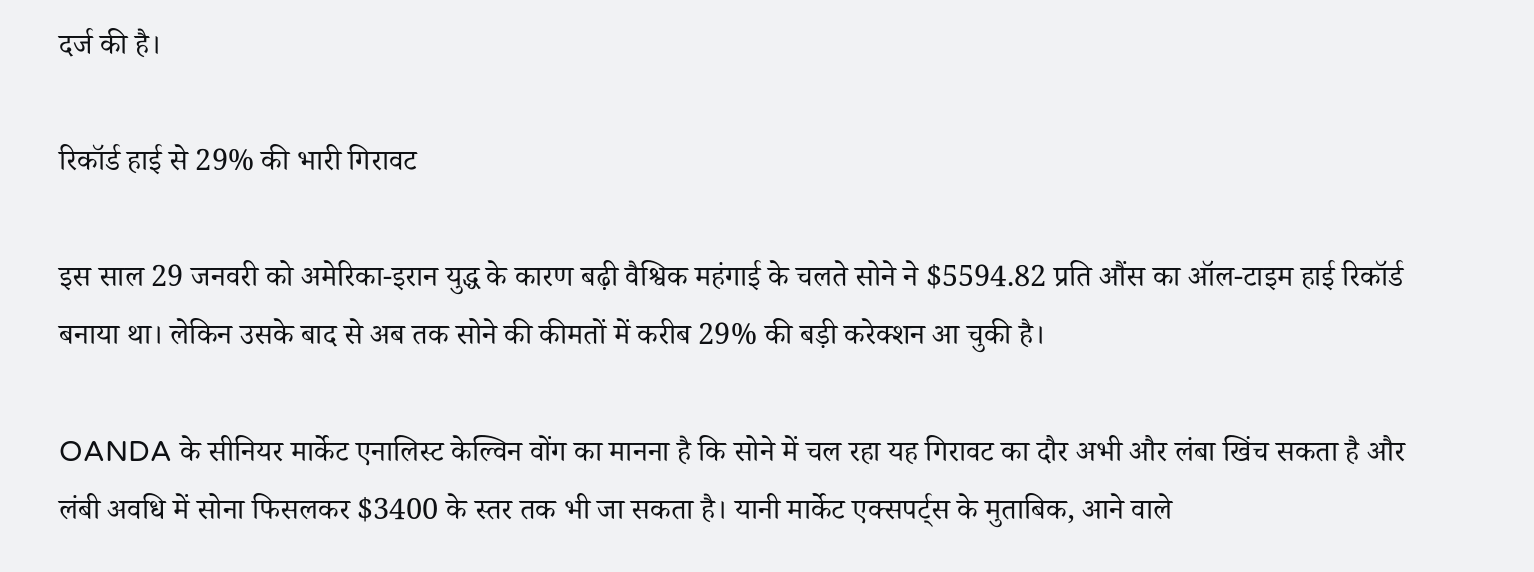दर्ज की है।

रिकॉर्ड हाई से 29% की भारी गिरावट

इस साल 29 जनवरी को अमेरिका-इरान युद्ध के कारण बढ़ी वैश्विक महंगाई के चलते सोने ने $5594.82 प्रति औंस का ऑल-टाइम हाई रिकॉर्ड बनाया था। लेकिन उसके बाद से अब तक सोने की कीमतों में करीब 29% की बड़ी करेक्शन आ चुकी है।

OANDA के सीनियर मार्केट एनालिस्ट केल्विन वोंग का मानना है कि सोने में चल रहा यह गिरावट का दौर अभी और लंबा खिंच सकता है और लंबी अवधि में सोना फिसलकर $3400 के स्तर तक भी जा सकता है। यानी मार्केट एक्सपर्ट्स के मुताबिक, आने वाले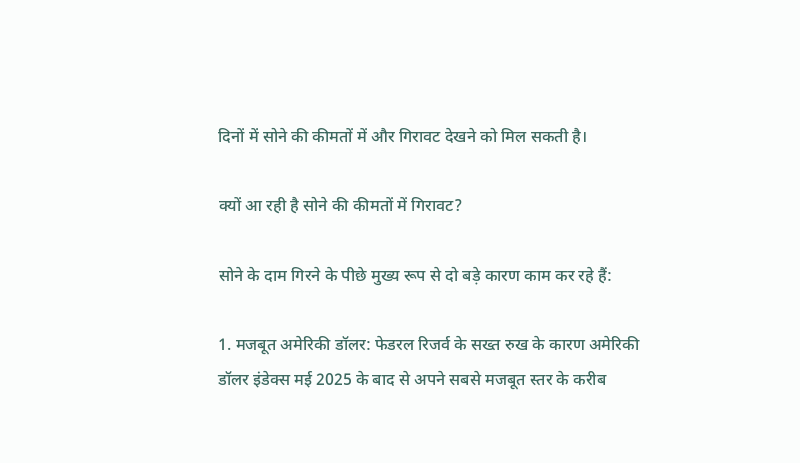दिनों में सोने की कीमतों में और गिरावट देखने को मिल सकती है।

क्यों आ रही है सोने की कीमतों में गिरावट?

सोने के दाम गिरने के पीछे मुख्य रूप से दो बड़े कारण काम कर रहे हैं:

1. मजबूत अमेरिकी डॉलर: फेडरल रिजर्व के सख्त रुख के कारण अमेरिकी डॉलर इंडेक्स मई 2025 के बाद से अपने सबसे मजबूत स्तर के करीब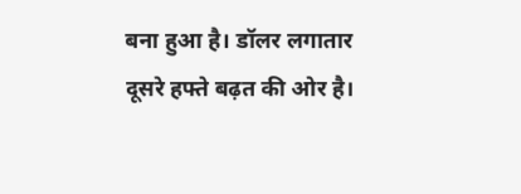बना हुआ है। डॉलर लगातार दूसरे हफ्ते बढ़त की ओर है।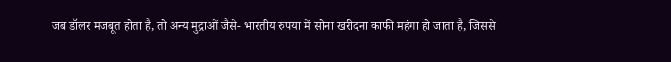जब डॉलर मजबूत होता है, तो अन्य मुद्राओं जैसे- भारतीय रुपया में सोना खरीदना काफी महंगा हो जाता है, जिससे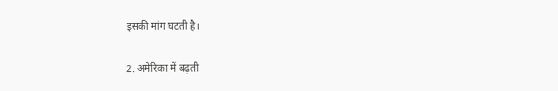इसकी मांग घटती है।

2. अमेरिका में बढ़ती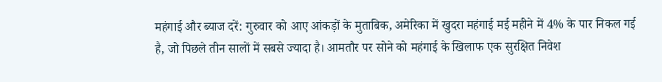महंगाई और ब्याज दरें: गुरुवार को आए आंकड़ों के मुताबिक, अमेरिका में खुदरा महंगाई मई महीने में 4% के पार निकल गई है, जो पिछले तीन सालों में सबसे ज्यादा है। आमतौर पर सोने को महंगाई के खिलाफ एक सुरक्षित निवेश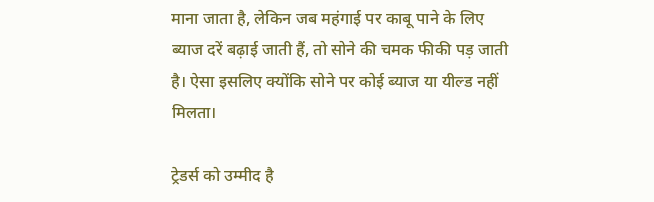माना जाता है, लेकिन जब महंगाई पर काबू पाने के लिए ब्याज दरें बढ़ाई जाती हैं, तो सोने की चमक फीकी पड़ जाती है। ऐसा इसलिए क्योंकि सोने पर कोई ब्याज या यील्ड नहीं मिलता।

ट्रेडर्स को उम्मीद है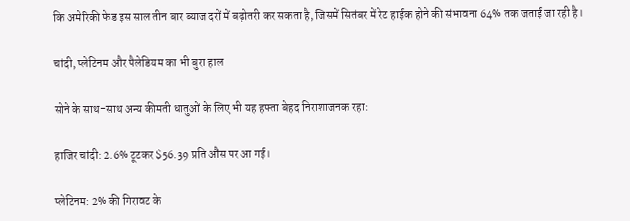कि अमेरिकी फेड इस साल तीन बार ब्याज दरों में बढ़ोतरी कर सकता है, जिसमें सितंबर में रेट हाईक होने की संभावना 64% तक जताई जा रही है।

चांदी, प्लेटिनम और पैलेडियम का भी बुरा हाल

सोने के साथ-साथ अन्य कीमती धातुओं के लिए भी यह हफ्ता बेहद निराशाजनक रहा:

हाजिर चांदी: 2.6% टूटकर $56.39 प्रति औंस पर आ गई।

प्लेटिनम: 2% की गिरावट के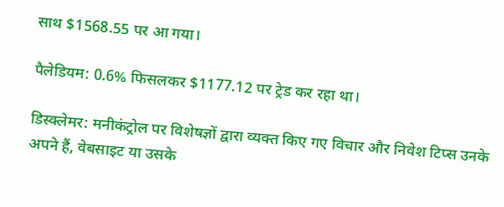साथ $1568.55 पर आ गया।

पैलेडियम: 0.6% फिसलकर $1177.12 पर ट्रेड कर रहा था।

डिस्क्लेमर: मनीकंट्रोल पर विशेषज्ञों द्वारा व्यक्त किए गए विचार और निवेश टिप्स उनके अपने हैं, वेबसाइट या उसके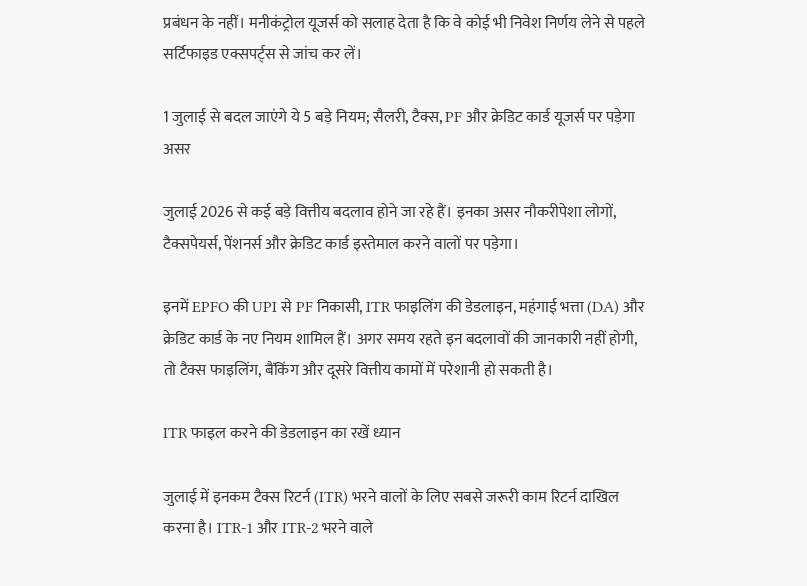प्रबंधन के नहीं। मनीकंट्रोल यूजर्स को सलाह देता है कि वे कोई भी निवेश निर्णय लेने से पहले सर्टिफाइड एक्सपर्ट्स से जांच कर लें।

1 जुलाई से बदल जाएंगे ये 5 बड़े नियम; सैलरी, टैक्स, PF और क्रेडिट कार्ड यूजर्स पर पड़ेगा असर

जुलाई 2026 से कई बड़े वित्तीय बदलाव होने जा रहे हैं। इनका असर नौकरीपेशा लोगों, टैक्सपेयर्स, पेंशनर्स और क्रेडिट कार्ड इस्तेमाल करने वालों पर पड़ेगा।

इनमें EPFO की UPI से PF निकासी, ITR फाइलिंग की डेडलाइन, महंगाई भत्ता (DA) और क्रेडिट कार्ड के नए नियम शामिल हैं। अगर समय रहते इन बदलावों की जानकारी नहीं होगी, तो टैक्स फाइलिंग, बैंकिंग और दूसरे वित्तीय कामों में परेशानी हो सकती है।

ITR फाइल करने की डेडलाइन का रखें ध्यान

जुलाई में इनकम टैक्स रिटर्न (ITR) भरने वालों के लिए सबसे जरूरी काम रिटर्न दाखिल करना है। ITR-1 और ITR-2 भरने वाले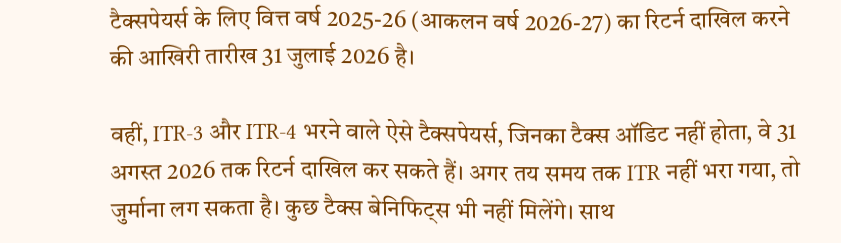टैक्सपेयर्स के लिए वित्त वर्ष 2025-26 (आकलन वर्ष 2026-27) का रिटर्न दाखिल करने की आखिरी तारीख 31 जुलाई 2026 है।

वहीं, ITR-3 और ITR-4 भरने वाले ऐसे टैक्सपेयर्स, जिनका टैक्स ऑडिट नहीं होता, वे 31 अगस्त 2026 तक रिटर्न दाखिल कर सकते हैं। अगर तय समय तक ITR नहीं भरा गया, तो जुर्माना लग सकता है। कुछ टैक्स बेनिफिट्स भी नहीं मिलेंगे। साथ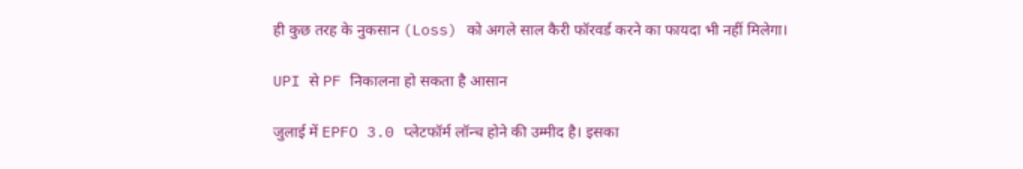ही कुछ तरह के नुकसान (Loss) को अगले साल कैरी फॉरवर्ड करने का फायदा भी नहीं मिलेगा।

UPI से PF निकालना हो सकता है आसान

जुलाई में EPFO 3.0 प्लेटफॉर्म लॉन्च होने की उम्मीद है। इसका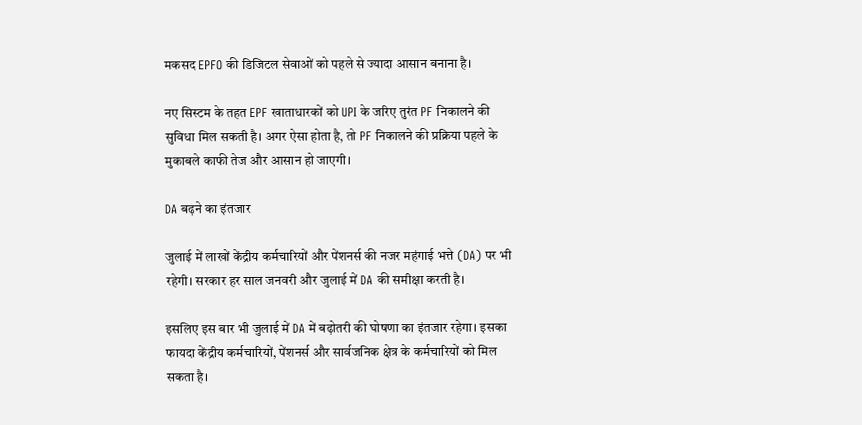मकसद EPFO की डिजिटल सेवाओं को पहले से ज्यादा आसान बनाना है।

नए सिस्टम के तहत EPF खाताधारकों को UPI के जरिए तुरंत PF निकालने की सुविधा मिल सकती है। अगर ऐसा होता है, तो PF निकालने की प्रक्रिया पहले के मुकाबले काफी तेज और आसान हो जाएगी।

DA बढ़ने का इंतजार

जुलाई में लाखों केंद्रीय कर्मचारियों और पेंशनर्स की नजर महंगाई भत्ते (DA) पर भी रहेगी। सरकार हर साल जनवरी और जुलाई में DA की समीक्षा करती है।

इसलिए इस बार भी जुलाई में DA में बढ़ोतरी की घोषणा का इंतजार रहेगा। इसका फायदा केंद्रीय कर्मचारियों, पेंशनर्स और सार्वजनिक क्षेत्र के कर्मचारियों को मिल सकता है।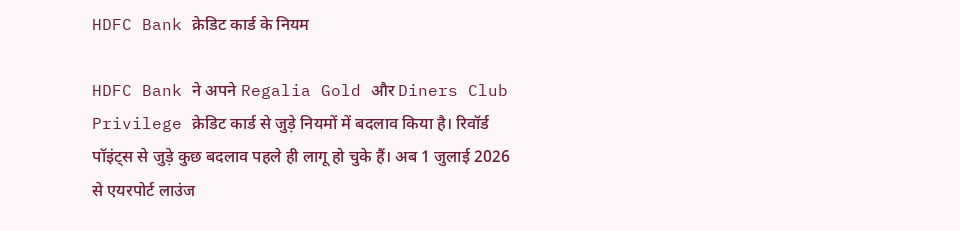HDFC Bank क्रेडिट कार्ड के नियम

HDFC Bank ने अपने Regalia Gold और Diners Club Privilege क्रेडिट कार्ड से जुड़े नियमों में बदलाव किया है। रिवॉर्ड पॉइंट्स से जुड़े कुछ बदलाव पहले ही लागू हो चुके हैं। अब 1 जुलाई 2026 से एयरपोर्ट लाउंज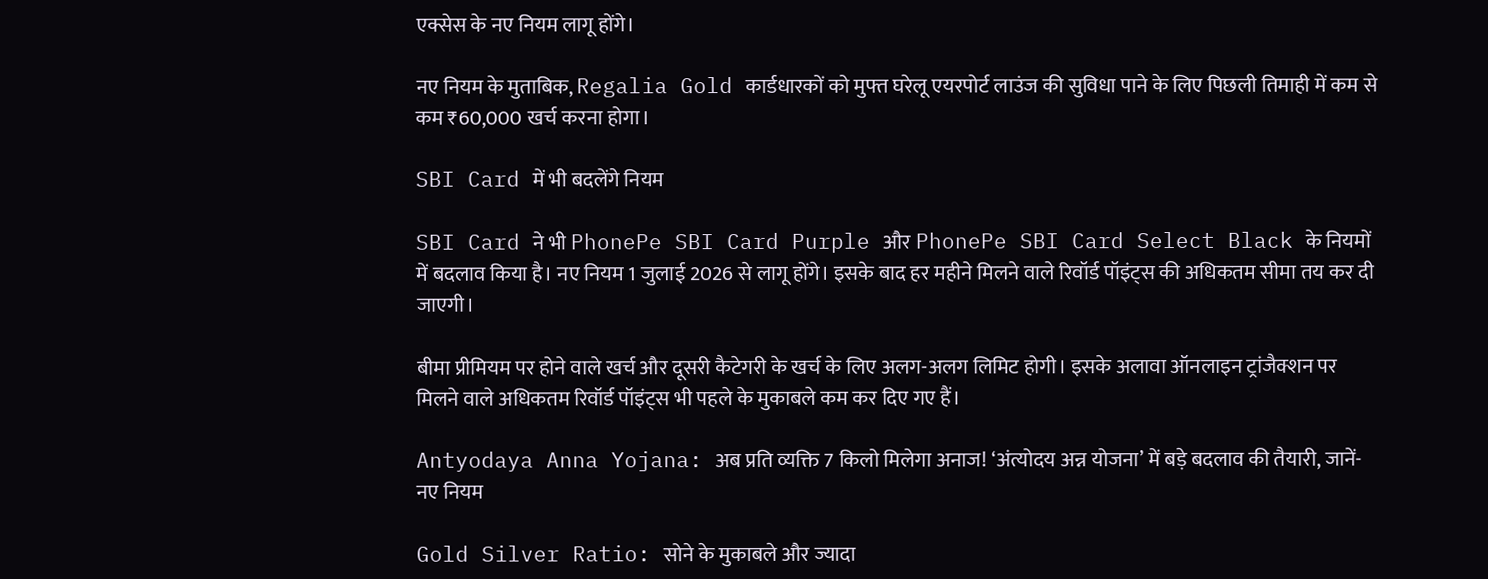एक्सेस के नए नियम लागू होंगे।

नए नियम के मुताबिक, Regalia Gold कार्डधारकों को मुफ्त घरेलू एयरपोर्ट लाउंज की सुविधा पाने के लिए पिछली तिमाही में कम से कम ₹60,000 खर्च करना होगा।

SBI Card में भी बदलेंगे नियम

SBI Card ने भी PhonePe SBI Card Purple और PhonePe SBI Card Select Black के नियमों में बदलाव किया है। नए नियम 1 जुलाई 2026 से लागू होंगे। इसके बाद हर महीने मिलने वाले रिवॉर्ड पॉइंट्स की अधिकतम सीमा तय कर दी जाएगी।

बीमा प्रीमियम पर होने वाले खर्च और दूसरी कैटेगरी के खर्च के लिए अलग-अलग लिमिट होगी। इसके अलावा ऑनलाइन ट्रांजैक्शन पर मिलने वाले अधिकतम रिवॉर्ड पॉइंट्स भी पहले के मुकाबले कम कर दिए गए हैं।

Antyodaya Anna Yojana: अब प्रति व्यक्ति 7 किलो मिलेगा अनाज! ‘अंत्योदय अन्न योजना’ में बड़े बदलाव की तैयारी, जानें- नए नियम

Gold Silver Ratio: सोने के मुकाबले और ज्यादा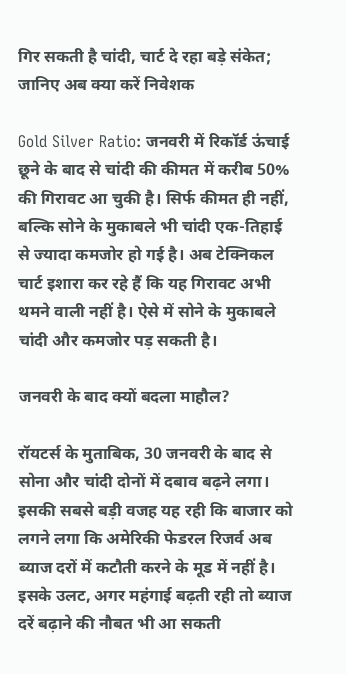गिर सकती है चांदी, चार्ट दे रहा बड़े संकेत; जानिए अब क्या करें निवेशक

Gold Silver Ratio: जनवरी में रिकॉर्ड ऊंचाई छूने के बाद से चांदी की कीमत में करीब 50% की गिरावट आ चुकी है। सिर्फ कीमत ही नहीं, बल्कि सोने के मुकाबले भी चांदी एक-तिहाई से ज्यादा कमजोर हो गई है। अब टेक्निकल चार्ट इशारा कर रहे हैं कि यह गिरावट अभी थमने वाली नहीं है। ऐसे में सोने के मुकाबले चांदी और कमजोर पड़ सकती है।

जनवरी के बाद क्यों बदला माहौल?

रॉयटर्स के मुताबिक, 30 जनवरी के बाद से सोना और चांदी दोनों में दबाव बढ़ने लगा। इसकी सबसे बड़ी वजह यह रही कि बाजार को लगने लगा कि अमेरिकी फेडरल रिजर्व अब ब्याज दरों में कटौती करने के मूड में नहीं है। इसके उलट, अगर महंगाई बढ़ती रही तो ब्याज दरें बढ़ाने की नौबत भी आ सकती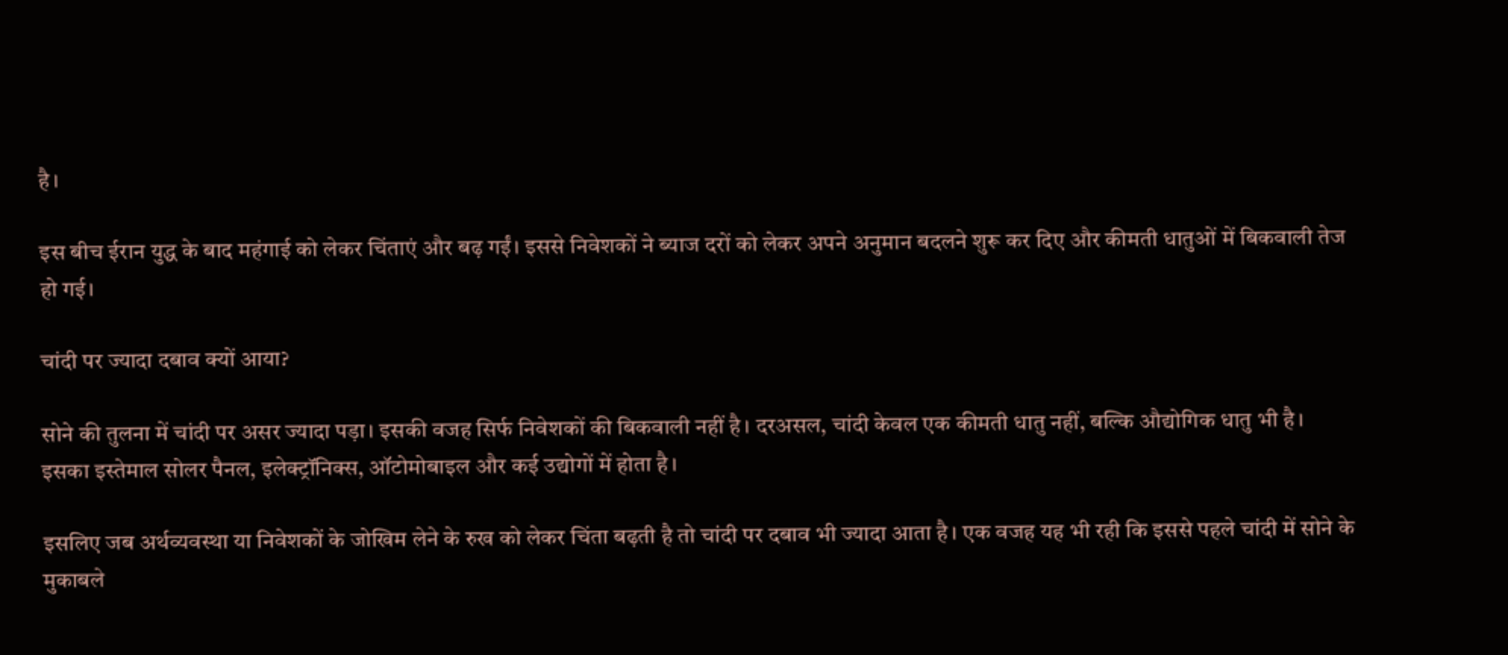है।

इस बीच ईरान युद्ध के बाद महंगाई को लेकर चिंताएं और बढ़ गईं। इससे निवेशकों ने ब्याज दरों को लेकर अपने अनुमान बदलने शुरू कर दिए और कीमती धातुओं में बिकवाली तेज हो गई।

चांदी पर ज्यादा दबाव क्यों आया?

सोने की तुलना में चांदी पर असर ज्यादा पड़ा। इसकी वजह सिर्फ निवेशकों की बिकवाली नहीं है। दरअसल, चांदी केवल एक कीमती धातु नहीं, बल्कि औद्योगिक धातु भी है। इसका इस्तेमाल सोलर पैनल, इलेक्ट्रॉनिक्स, ऑटोमोबाइल और कई उद्योगों में होता है।

इसलिए जब अर्थव्यवस्था या निवेशकों के जोखिम लेने के रुख को लेकर चिंता बढ़ती है तो चांदी पर दबाव भी ज्यादा आता है। एक वजह यह भी रही कि इससे पहले चांदी में सोने के मुकाबले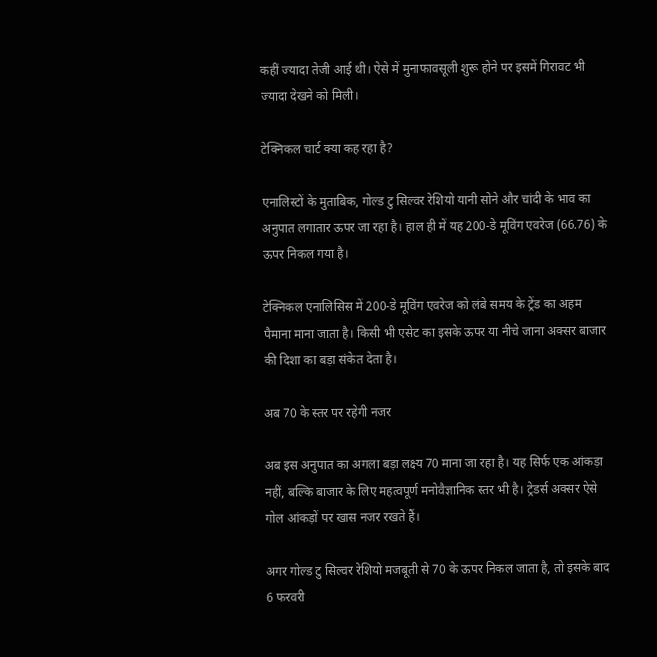कहीं ज्यादा तेजी आई थी। ऐसे में मुनाफावसूली शुरू होने पर इसमें गिरावट भी ज्यादा देखने को मिली।

टेक्निकल चार्ट क्या कह रहा है?

एनालिस्टों के मुताबिक, गोल्ड टु सिल्वर रेशियो यानी सोने और चांदी के भाव का अनुपात लगातार ऊपर जा रहा है। हाल ही में यह 200-डे मूविंग एवरेज (66.76) के ऊपर निकल गया है।

टेक्निकल एनालिसिस में 200-डे मूविंग एवरेज को लंबे समय के ट्रेंड का अहम पैमाना माना जाता है। किसी भी एसेट का इसके ऊपर या नीचे जाना अक्सर बाजार की दिशा का बड़ा संकेत देता है।

अब 70 के स्तर पर रहेगी नजर

अब इस अनुपात का अगला बड़ा लक्ष्य 70 माना जा रहा है। यह सिर्फ एक आंकड़ा नहीं, बल्कि बाजार के लिए महत्वपूर्ण मनोवैज्ञानिक स्तर भी है। ट्रेडर्स अक्सर ऐसे गोल आंकड़ों पर खास नजर रखते हैं।

अगर गोल्ड टु सिल्वर रेशियो मजबूती से 70 के ऊपर निकल जाता है, तो इसके बाद 6 फरवरी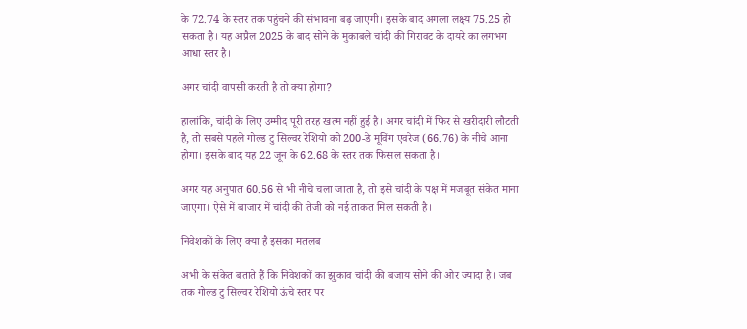के 72.74 के स्तर तक पहुंचने की संभावना बढ़ जाएगी। इसके बाद अगला लक्ष्य 75.25 हो सकता है। यह अप्रैल 2025 के बाद सोने के मुकाबले चांदी की गिरावट के दायरे का लगभग आधा स्तर है।

अगर चांदी वापसी करती है तो क्या होगा?

हालांकि, चांदी के लिए उम्मीद पूरी तरह खत्म नहीं हुई है। अगर चांदी में फिर से खरीदारी लौटती है, तो सबसे पहले गोल्ड टु सिल्वर रेशियो को 200-डे मूविंग एवरेज (66.76) के नीचे आना होगा। इसके बाद यह 22 जून के 62.68 के स्तर तक फिसल सकता है।

अगर यह अनुपात 60.56 से भी नीचे चला जाता है, तो इसे चांदी के पक्ष में मजबूत संकेत माना जाएगा। ऐसे में बाजार में चांदी की तेजी को नई ताकत मिल सकती है।

निवेशकों के लिए क्या है इसका मतलब

अभी के संकेत बताते हैं कि निवेशकों का झुकाव चांदी की बजाय सोने की ओर ज्यादा है। जब तक गोल्ड टु सिल्वर रेशियो ऊंचे स्तर पर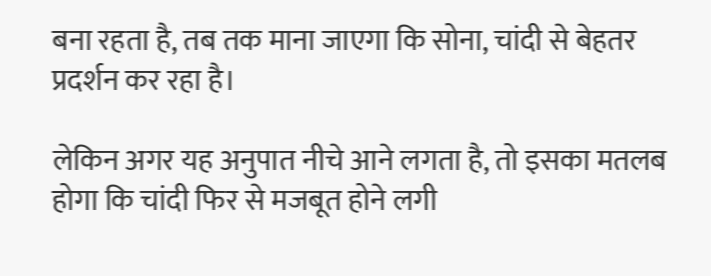बना रहता है, तब तक माना जाएगा कि सोना, चांदी से बेहतर प्रदर्शन कर रहा है।

लेकिन अगर यह अनुपात नीचे आने लगता है, तो इसका मतलब होगा कि चांदी फिर से मजबूत होने लगी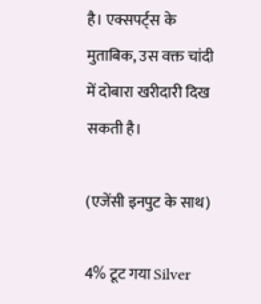है। एक्सपर्ट्स के मुताबिक, उस वक्त चांदी में दोबारा खरीदारी दिख सकती है।

(एजेंसी इनपुट के साथ)

4% टूट गया Silver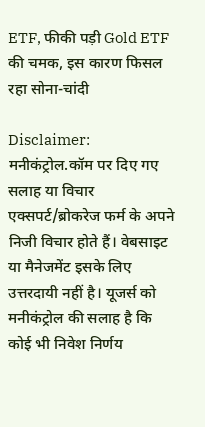ETF, फीकी पड़ी Gold ETF की चमक, इस कारण फिसल रहा सोना-चांदी

Disclaimer: मनीकंट्रोल.कॉम पर दिए गए सलाह या विचार एक्सपर्ट/ब्रोकरेज फर्म के अपने निजी विचार होते हैं। वेबसाइट या मैनेजमेंट इसके लिए उत्तरदायी नहीं है। यूजर्स को मनीकंट्रोल की सलाह है कि कोई भी निवेश निर्णय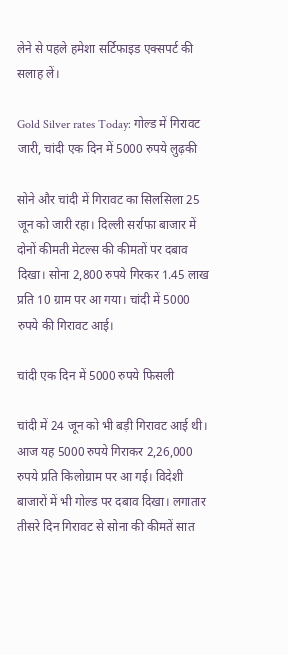लेने से पहले हमेशा सर्टिफाइड एक्सपर्ट की सलाह लें।

Gold Silver rates Today: गोल्ड में गिरावट जारी, चांदी एक दिन में 5000 रुपये लुढ़की

सोने और चांदी में गिरावट का सिलसिला 25 जून को जारी रहा। दिल्ली सर्राफा बाजार में दोनों कीमती मेटल्स की कीमतों पर दबाव दिखा। सोना 2,800 रुपये गिरकर 1.45 लाख प्रति 10 ग्राम पर आ गया। चांदी में 5000 रुपये की गिरावट आई।

चांदी एक दिन में 5000 रुपये फिसली

चांदी में 24 जून को भी बड़ी गिरावट आई थी। आज यह 5000 रुपये गिराकर 2,26,000 रुपये प्रति किलोग्राम पर आ गई। विदेशी बाजारों में भी गोल्ड पर दबाव दिखा। लगातार तीसरे दिन गिरावट से सोना की कीमतें सात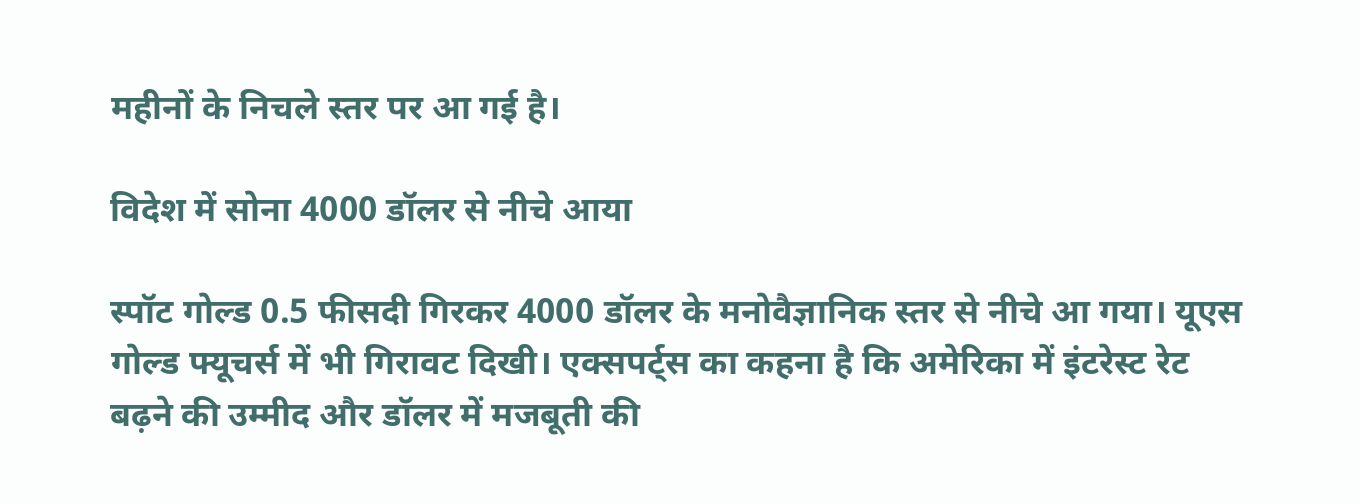महीनों के निचले स्तर पर आ गई है।

विदेश में सोना 4000 डॉलर से नीचे आया

स्पॉट गोल्ड 0.5 फीसदी गिरकर 4000 डॉलर के मनोवैज्ञानिक स्तर से नीचे आ गया। यूएस गोल्ड फ्यूचर्स में भी गिरावट दिखी। एक्सपर्ट्स का कहना है कि अमेरिका में इंटरेस्ट रेट बढ़ने की उम्मीद और डॉलर में मजबूती की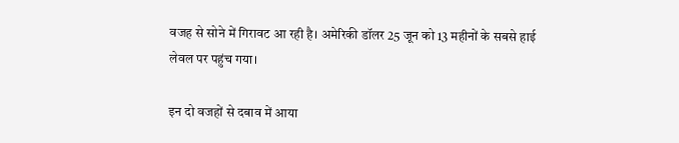वजह से सोने में गिरावट आ रही है। अमेरिकी डॉलर 25 जून को 13 महीनों के सबसे हाई लेवल पर पहुंच गया।

इन दो वजहों से दबाव में आया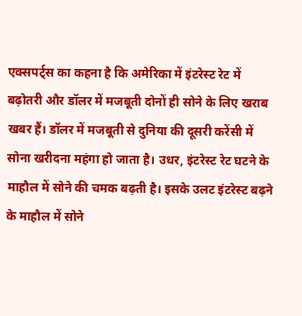एक्सपर्ट्स का कहना है कि अमेरिका में इंटरेस्ट रेट में बढ़ोतरी और डॉलर में मजबूती दोनों ही सोने के लिए खराब खबर हैं। डॉलर में मजबूती से दुनिया की दूसरी करेंसी में सोना खरीदना महंगा हो जाता है। उधर, इंटरेस्ट रेट घटने के माहौल में सोने की चमक बढ़ती है। इसके उलट इंटरेस्ट बढ़ने के माहौल में सोने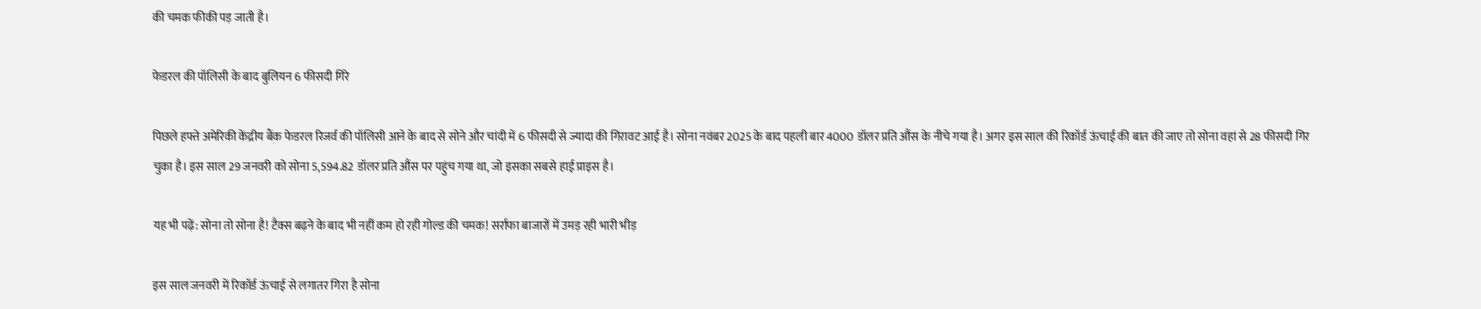की चमक फीकी पड़ जाती है।

फेडरल की पॉलिसी के बाद बुलियन 6 फीसदी गिरे

पिछले हफ्ते अमेरिकी केंद्रीय बैंक फेडरल रिजर्व की पॉलिसी आने के बाद से सोने और चांदी में 6 फीसदी से ज्यादा की गिरावट आई है। सोना नवंबर 2025 के बाद पहली बार 4000 डॉलर प्रति औंस के नीचे गया है। अगर इस साल की रिकॉर्ड ऊंचाई की बात की जाए तो सोना वहां से 28 फीसदी गिर चुका है। इस साल 29 जनवरी को सोना 5,594.82 डॉलर प्रति औंस पर पहुंच गया था, जो इसका सबसे हाई प्राइस है।

यह भी पढ़ें: सोना तो सोना है! टैक्स बढ़ने के बाद भी नहीं कम हो रही गोल्ड की चमक! सर्राफा बाजारों में उमड़ रही भारी भीड़

इस साल जनवरी में रिकॉर्ड ऊंचाई से लगातर गिरा है सोना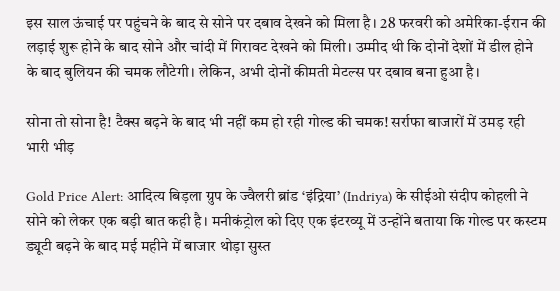इस साल ऊंचाई पर पहुंचने के बाद से सोने पर दबाव देखने को मिला है। 28 फरवरी को अमेरिका-ईरान की लड़ाई शुरू होने के बाद सोने और चांदी में गिरावट देखने को मिली। उम्मीद थी कि दोनों देशों में डील होने के बाद बुलियन की चमक लौटेगी। लेकिन, अभी दोनों कीमती मेटल्स पर दबाव बना हुआ है।

सोना तो सोना है! टैक्स बढ़ने के बाद भी नहीं कम हो रही गोल्ड की चमक! सर्राफा बाजारों में उमड़ रही भारी भीड़

Gold Price Alert: आदित्य बिड़ला ग्रुप के ज्वैलरी ब्रांड ‘इंद्रिया’ (Indriya) के सीईओ संदीप कोहली ने सोने को लेकर एक बड़ी बात कही है। मनीकंट्रोल को दिए एक इंटरव्यू में उन्होंने बताया कि गोल्ड पर कस्टम ड्यूटी बढ़ने के बाद मई महीने में बाजार थोड़ा सुस्त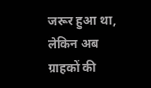जरूर हुआ था, लेकिन अब ग्राहकों की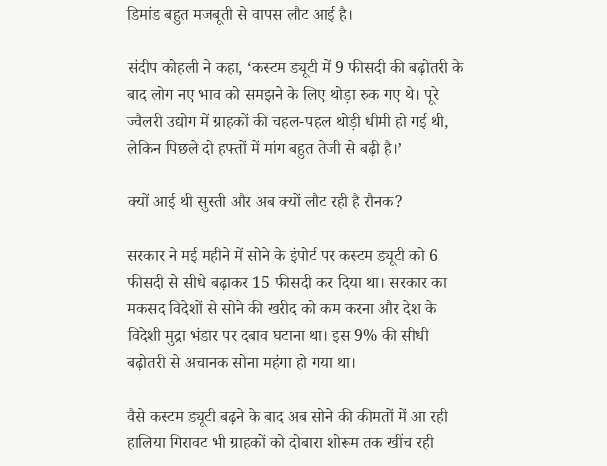डिमांड बहुत मजबूती से वापस लौट आई है।

संदीप कोहली ने कहा, ‘कस्टम ड्यूटी में 9 फीसदी की बढ़ोतरी के बाद लोग नए भाव को समझने के लिए थोड़ा रुक गए थे। पूरे ज्वैलरी उद्योग में ग्राहकों की चहल-पहल थोड़ी धीमी हो गई थी, लेकिन पिछले दो हफ्तों में मांग बहुत तेजी से बढ़ी है।’

क्यों आई थी सुस्ती और अब क्यों लौट रही है रौनक?

सरकार ने मई महीने में सोने के इंपोर्ट पर कस्टम ड्यूटी को 6 फीसदी से सीधे बढ़ाकर 15 फीसदी कर दिया था। सरकार का मकसद विदेशों से सोने की खरीद को कम करना और देश के विदेशी मुद्रा भंडार पर दबाव घटाना था। इस 9% की सीधी बढ़ोतरी से अचानक सोना महंगा हो गया था।

वैसे कस्टम ड्यूटी बढ़ने के बाद अब सोने की कीमतों में आ रही हालिया गिरावट भी ग्राहकों को दोबारा शोरूम तक खींच रही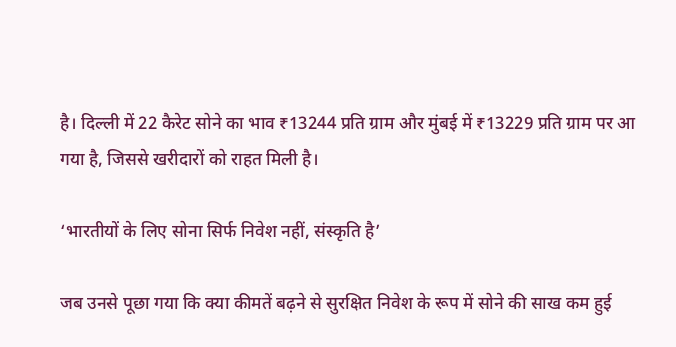है। दिल्ली में 22 कैरेट सोने का भाव ₹13244 प्रति ग्राम और मुंबई में ₹13229 प्रति ग्राम पर आ गया है, जिससे खरीदारों को राहत मिली है।

‘भारतीयों के लिए सोना सिर्फ निवेश नहीं, संस्कृति है’

जब उनसे पूछा गया कि क्या कीमतें बढ़ने से सुरक्षित निवेश के रूप में सोने की साख कम हुई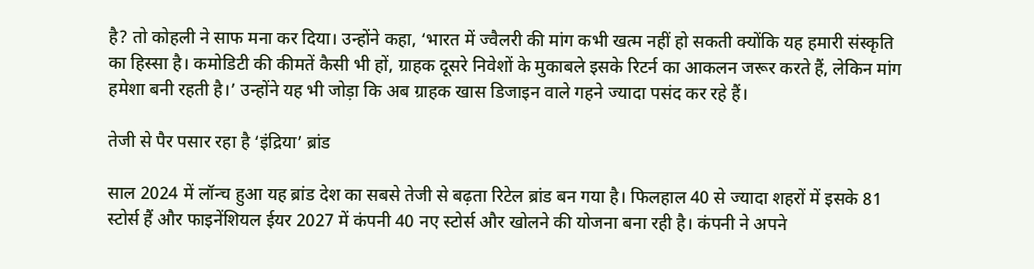है? तो कोहली ने साफ मना कर दिया। उन्होंने कहा, ‘भारत में ज्वैलरी की मांग कभी खत्म नहीं हो सकती क्योंकि यह हमारी संस्कृति का हिस्सा है। कमोडिटी की कीमतें कैसी भी हों, ग्राहक दूसरे निवेशों के मुकाबले इसके रिटर्न का आकलन जरूर करते हैं, लेकिन मांग हमेशा बनी रहती है।’ उन्होंने यह भी जोड़ा कि अब ग्राहक खास डिजाइन वाले गहने ज्यादा पसंद कर रहे हैं।

तेजी से पैर पसार रहा है ‘इंद्रिया’ ब्रांड

साल 2024 में लॉन्च हुआ यह ब्रांड देश का सबसे तेजी से बढ़ता रिटेल ब्रांड बन गया है। फिलहाल 40 से ज्यादा शहरों में इसके 81 स्टोर्स हैं और फाइनेंशियल ईयर 2027 में कंपनी 40 नए स्टोर्स और खोलने की योजना बना रही है। कंपनी ने अपने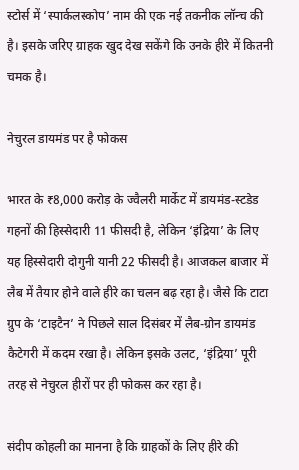स्टोर्स में ‘स्पार्कलस्कोप’ नाम की एक नई तकनीक लॉन्च की है। इसके जरिए ग्राहक खुद देख सकेंगे कि उनके हीरे में कितनी चमक है।

नेचुरल डायमंड पर है फोकस

भारत के ₹8,000 करोड़ के ज्वैलरी मार्केट में डायमंड-स्टडेड गहनों की हिस्सेदारी 11 फीसदी है, लेकिन ‘इंद्रिया’ के लिए यह हिस्सेदारी दोगुनी यानी 22 फीसदी है। आजकल बाजार में लैब में तैयार होने वाले हीरे का चलन बढ़ रहा है। जैसे कि टाटा ग्रुप के ‘टाइटैन’ ने पिछले साल दिसंबर में लैब-ग्रोन डायमंड कैटेगरी में कदम रखा है। लेकिन इसके उलट, ‘इंद्रिया’ पूरी तरह से नेचुरल हीरों पर ही फोकस कर रहा है।

संदीप कोहली का मानना है कि ग्राहकों के लिए हीरे की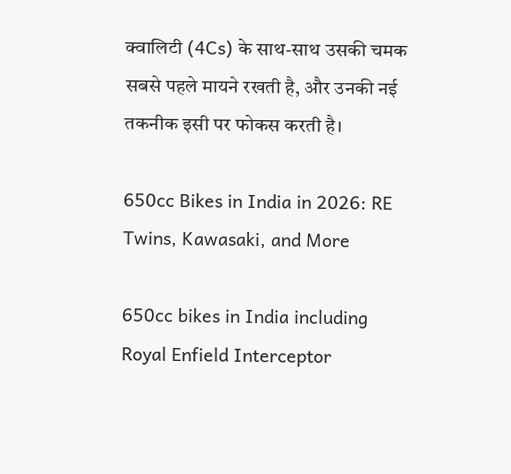क्वालिटी (4Cs) के साथ-साथ उसकी चमक सबसे पहले मायने रखती है, और उनकी नई तकनीक इसी पर फोकस करती है।

650cc Bikes in India in 2026: RE Twins, Kawasaki, and More

650cc bikes in India including Royal Enfield Interceptor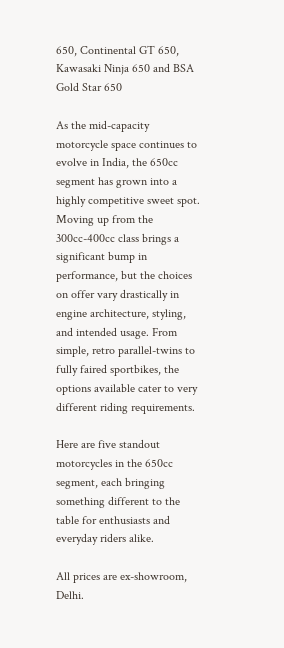650, Continental GT 650, Kawasaki Ninja 650 and BSA Gold Star 650

As the mid-capacity motorcycle space continues to evolve in India, the 650cc segment has grown into a highly competitive sweet spot. Moving up from the 300cc-400cc class brings a significant bump in performance, but the choices on offer vary drastically in engine architecture, styling, and intended usage. From simple, retro parallel-twins to fully faired sportbikes, the options available cater to very different riding requirements.

Here are five standout motorcycles in the 650cc segment, each bringing something different to the table for enthusiasts and everyday riders alike.

All prices are ex-showroom, Delhi.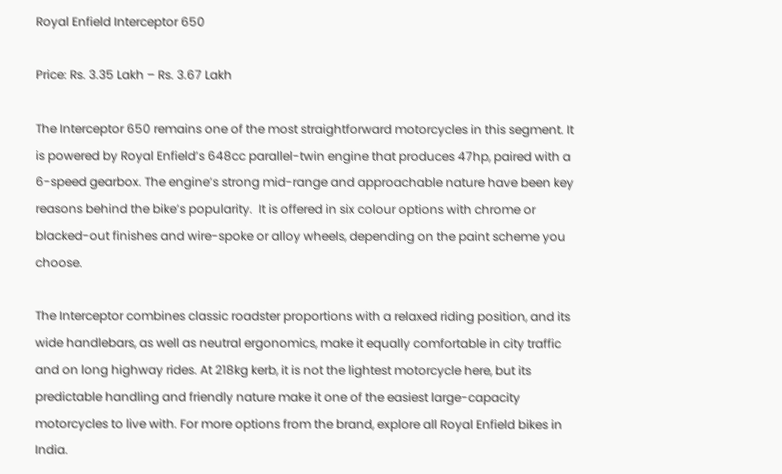Royal Enfield Interceptor 650

Price: Rs. 3.35 Lakh – Rs. 3.67 Lakh

The Interceptor 650 remains one of the most straightforward motorcycles in this segment. It is powered by Royal Enfield’s 648cc parallel-twin engine that produces 47hp, paired with a 6-speed gearbox. The engine’s strong mid-range and approachable nature have been key reasons behind the bike’s popularity.  It is offered in six colour options with chrome or blacked-out finishes and wire-spoke or alloy wheels, depending on the paint scheme you choose.

The Interceptor combines classic roadster proportions with a relaxed riding position, and its wide handlebars, as well as neutral ergonomics, make it equally comfortable in city traffic and on long highway rides. At 218kg kerb, it is not the lightest motorcycle here, but its predictable handling and friendly nature make it one of the easiest large-capacity motorcycles to live with. For more options from the brand, explore all Royal Enfield bikes in India.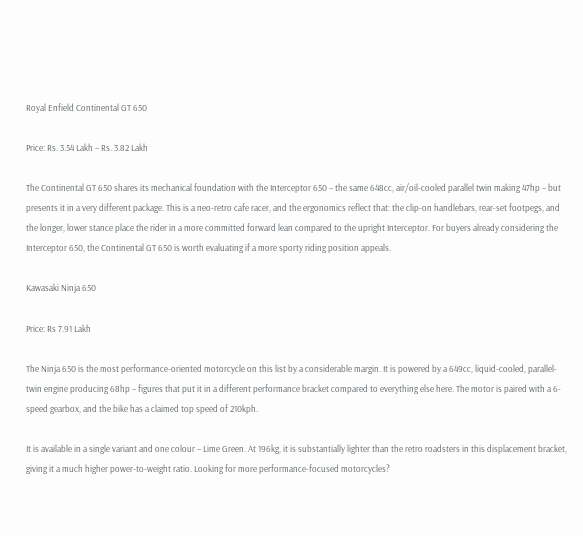Royal Enfield Continental GT 650

Price: Rs. 3.54 Lakh – Rs. 3.82 Lakh

The Continental GT 650 shares its mechanical foundation with the Interceptor 650 – the same 648cc, air/oil-cooled parallel twin making 47hp – but presents it in a very different package. This is a neo-retro cafe racer, and the ergonomics reflect that: the clip-on handlebars, rear-set footpegs, and the longer, lower stance place the rider in a more committed forward lean compared to the upright Interceptor. For buyers already considering the Interceptor 650, the Continental GT 650 is worth evaluating if a more sporty riding position appeals.

Kawasaki Ninja 650

Price: Rs 7.91 Lakh

The Ninja 650 is the most performance-oriented motorcycle on this list by a considerable margin. It is powered by a 649cc, liquid-cooled, parallel-twin engine producing 68hp – figures that put it in a different performance bracket compared to everything else here. The motor is paired with a 6-speed gearbox, and the bike has a claimed top speed of 210kph.

It is available in a single variant and one colour – Lime Green. At 196kg, it is substantially lighter than the retro roadsters in this displacement bracket, giving it a much higher power-to-weight ratio. Looking for more performance-focused motorcycles?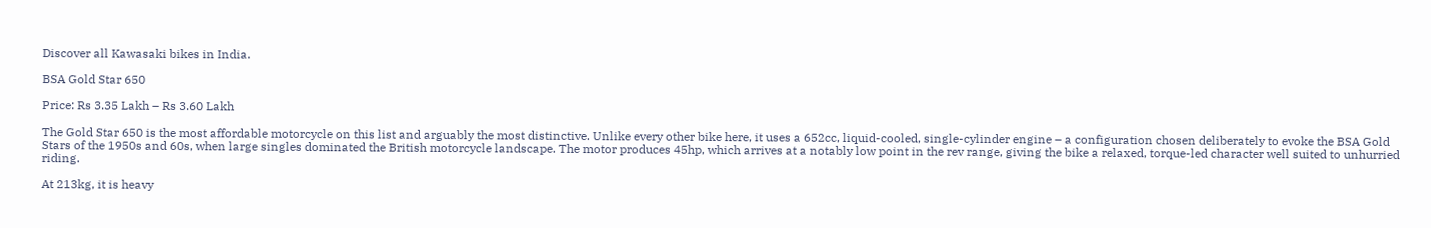Discover all Kawasaki bikes in India.

BSA Gold Star 650

Price: Rs 3.35 Lakh – Rs 3.60 Lakh

The Gold Star 650 is the most affordable motorcycle on this list and arguably the most distinctive. Unlike every other bike here, it uses a 652cc, liquid-cooled, single-cylinder engine – a configuration chosen deliberately to evoke the BSA Gold Stars of the 1950s and 60s, when large singles dominated the British motorcycle landscape. The motor produces 45hp, which arrives at a notably low point in the rev range, giving the bike a relaxed, torque-led character well suited to unhurried riding.

At 213kg, it is heavy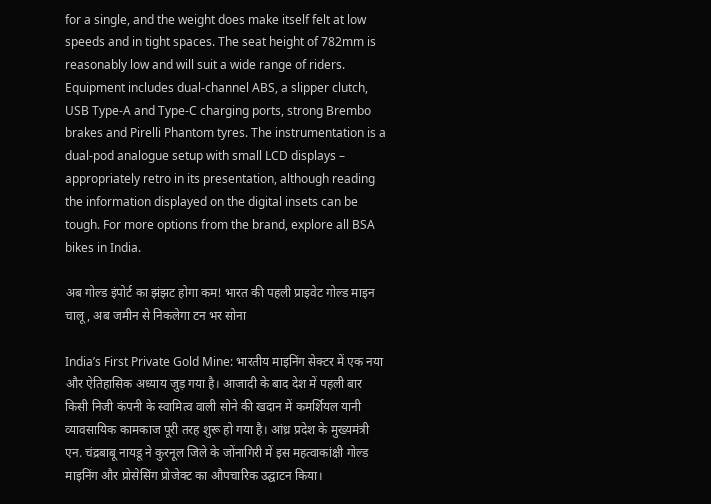for a single, and the weight does make itself felt at low speeds and in tight spaces. The seat height of 782mm is reasonably low and will suit a wide range of riders. Equipment includes dual-channel ABS, a slipper clutch, USB Type-A and Type-C charging ports, strong Brembo brakes and Pirelli Phantom tyres. The instrumentation is a dual-pod analogue setup with small LCD displays – appropriately retro in its presentation, although reading the information displayed on the digital insets can be tough. For more options from the brand, explore all BSA bikes in India.

अब गोल्ड इंपोर्ट का झंझट होगा कम! भारत की पहली प्राइवेट गोल्ड माइन चालू, अब जमीन से निकलेगा टन भर सोना

India’s First Private Gold Mine: भारतीय माइनिंग सेक्टर में एक नया और ऐतिहासिक अध्याय जुड़ गया है। आजादी के बाद देश में पहली बार किसी निजी कंपनी के स्वामित्व वाली सोने की खदान में कमर्शियल यानी व्यावसायिक कामकाज पूरी तरह शुरू हो गया है। आंध्र प्रदेश के मुख्यमंत्री एन. चंद्रबाबू नायडू ने कुरनूल जिले के जोंनागिरी में इस महत्वाकांक्षी गोल्ड माइनिंग और प्रोसेसिंग प्रोजेक्ट का औपचारिक उद्घाटन किया।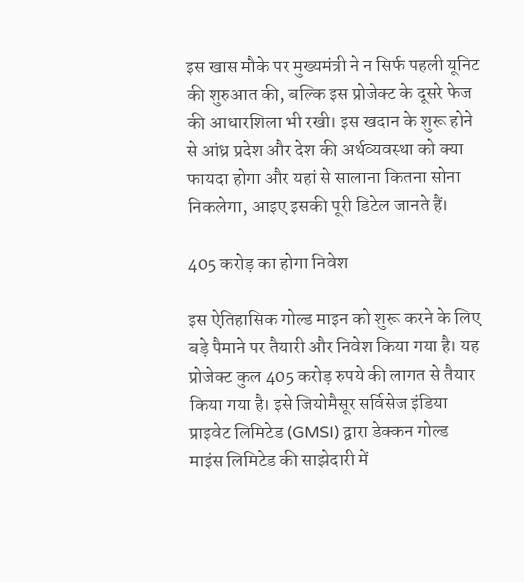इस खास मौके पर मुख्यमंत्री ने न सिर्फ पहली यूनिट की शुरुआत की, बल्कि इस प्रोजेक्ट के दूसरे फेज की आधारशिला भी रखी। इस खदान के शुरू होने से आंध्र प्रदेश और देश की अर्थव्यवस्था को क्या फायदा होगा और यहां से सालाना कितना सोना निकलेगा, आइए इसकी पूरी डिटेल जानते हैं।

405 करोड़ का होगा निवेश

इस ऐतिहासिक गोल्ड माइन को शुरू करने के लिए बड़े पैमाने पर तैयारी और निवेश किया गया है। यह प्रोजेक्ट कुल 405 करोड़ रुपये की लागत से तैयार किया गया है। इसे जियोमैसूर सर्विसेज इंडिया प्राइवेट लिमिटेड (GMSI) द्वारा डेक्कन गोल्ड माइंस लिमिटेड की साझेदारी में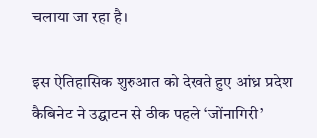चलाया जा रहा है।

इस ऐतिहासिक शुरुआत को देखते हुए आंध्र प्रदेश कैबिनेट ने उद्घाटन से ठीक पहले ‘जोंनागिरी’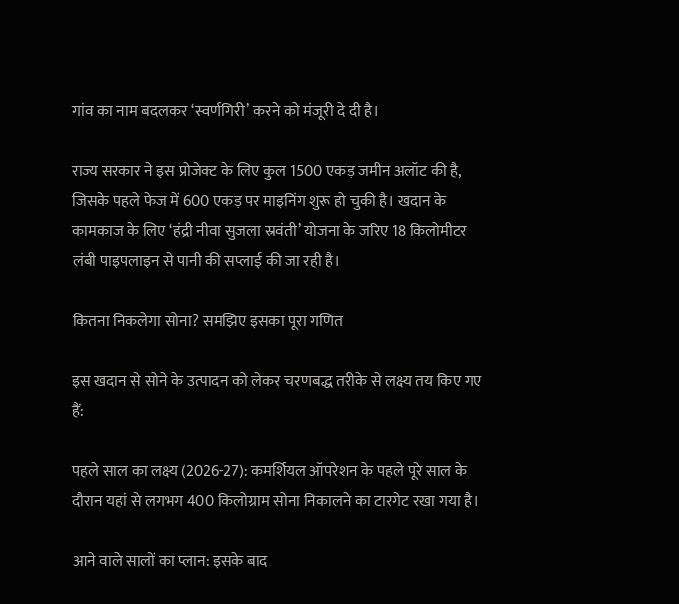गांव का नाम बदलकर ‘स्वर्णगिरी’ करने को मंजूरी दे दी है।

राज्य सरकार ने इस प्रोजेक्ट के लिए कुल 1500 एकड़ जमीन अलॉट की है, जिसके पहले फेज में 600 एकड़ पर माइनिंग शुरू हो चुकी है। खदान के कामकाज के लिए ‘हंद्री नीवा सुजला स्रवंती’ योजना के जरिए 18 किलोमीटर लंबी पाइपलाइन से पानी की सप्लाई की जा रही है।

कितना निकलेगा सोना? समझिए इसका पूरा गणित

इस खदान से सोने के उत्पादन को लेकर चरणबद्ध तरीके से लक्ष्य तय किए गए हैं:

पहले साल का लक्ष्य (2026-27): कमर्शियल ऑपरेशन के पहले पूरे साल के दौरान यहां से लगभग 400 किलोग्राम सोना निकालने का टारगेट रखा गया है।

आने वाले सालों का प्लान: इसके बाद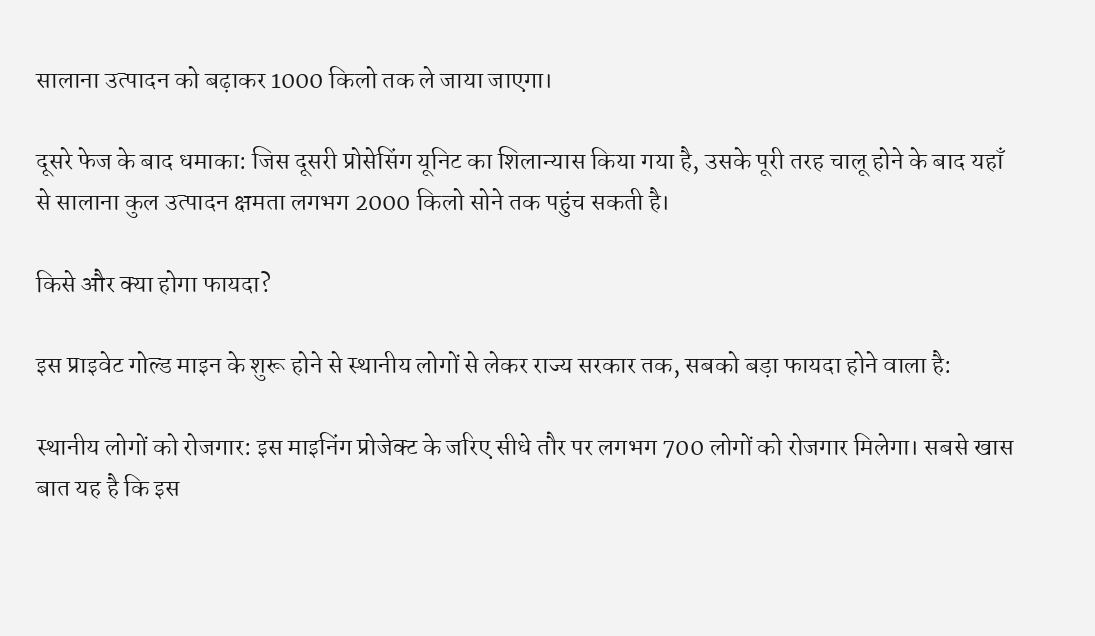सालाना उत्पादन को बढ़ाकर 1000 किलो तक ले जाया जाएगा।

दूसरे फेज के बाद धमाका: जिस दूसरी प्रोसेसिंग यूनिट का शिलान्यास किया गया है, उसके पूरी तरह चालू होने के बाद यहाँ से सालाना कुल उत्पादन क्षमता लगभग 2000 किलो सोने तक पहुंच सकती है।

किसे और क्या होगा फायदा?

इस प्राइवेट गोल्ड माइन के शुरू होने से स्थानीय लोगों से लेकर राज्य सरकार तक, सबको बड़ा फायदा होने वाला है:

स्थानीय लोगों को रोजगार: इस माइनिंग प्रोजेक्ट के जरिए सीधे तौर पर लगभग 700 लोगों को रोजगार मिलेगा। सबसे खास बात यह है कि इस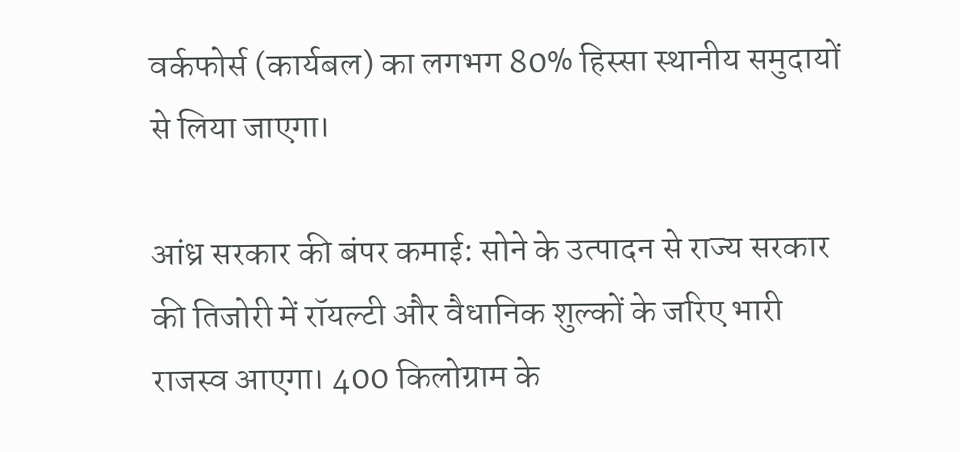वर्कफोर्स (कार्यबल) का लगभग 80% हिस्सा स्थानीय समुदायों से लिया जाएगा।

आंध्र सरकार की बंपर कमाई: सोने के उत्पादन से राज्य सरकार की तिजोरी में रॉयल्टी और वैधानिक शुल्कों के जरिए भारी राजस्व आएगा। 400 किलोग्राम के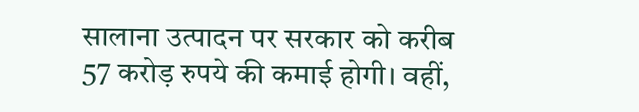सालाना उत्पादन पर सरकार को करीब 57 करोड़ रुपये की कमाई होगी। वहीं,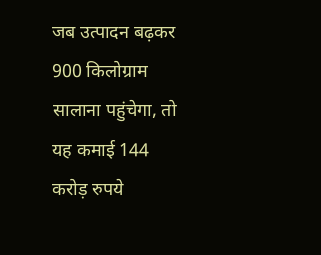जब उत्पादन बढ़कर 900 किलोग्राम सालाना पहुंचेगा, तो यह कमाई 144 करोड़ रुपये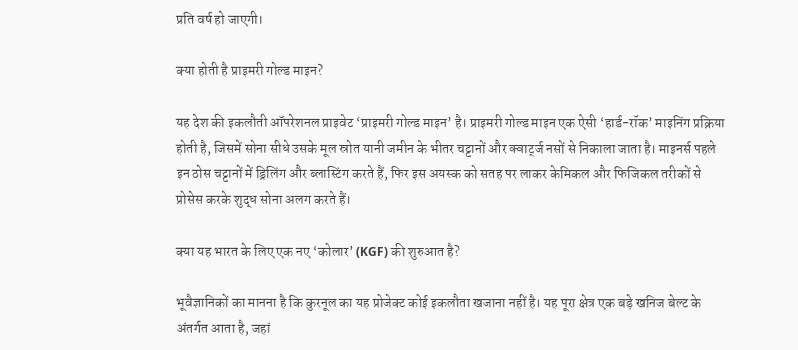प्रति वर्ष हो जाएगी।

क्या होती है प्राइमरी गोल्ड माइन?

यह देश की इकलौती ऑपरेशनल प्राइवेट ‘प्राइमरी गोल्ड माइन’ है। प्राइमरी गोल्ड माइन एक ऐसी ‘हार्ड-रॉक’ माइनिंग प्रक्रिया होती है, जिसमें सोना सीधे उसके मूल स्रोत यानी जमीन के भीतर चट्टानों और क्वार्ट्ज नसों से निकाला जाता है। माइनर्स पहले इन ठोस चट्टानों में ड्रिलिंग और ब्लास्टिंग करते हैं, फिर इस अयस्क को सतह पर लाकर केमिकल और फिजिकल तरीकों से प्रोसेस करके शुद्ध सोना अलग करते हैं।

क्या यह भारत के लिए एक नए ‘कोलार’ (KGF) की शुरुआत है?

भूवैज्ञानिकों का मानना है कि कुरनूल का यह प्रोजेक्ट कोई इकलौता खजाना नहीं है। यह पूरा क्षेत्र एक बड़े खनिज बेल्ट के अंतर्गत आता है, जहां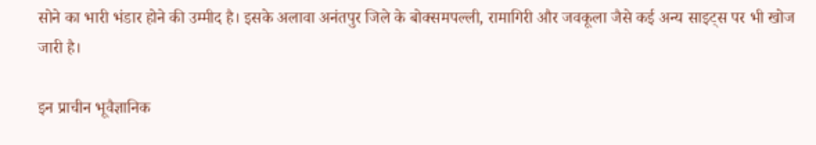सोने का भारी भंडार होने की उम्मीद है। इसके अलावा अनंतपुर जिले के बोक्समपल्ली, रामागिरी और जवकूला जैसे कई अन्य साइट्स पर भी खोज जारी है।

इन प्राचीन भूवैज्ञानिक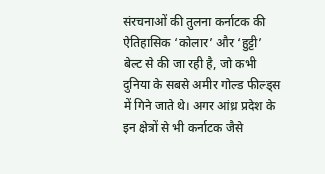संरचनाओं की तुलना कर्नाटक की ऐतिहासिक ‘कोलार’ और ‘हुट्टी’ बेल्ट से की जा रही है, जो कभी दुनिया के सबसे अमीर गोल्ड फील्ड्स में गिने जाते थे। अगर आंध्र प्रदेश के इन क्षेत्रों से भी कर्नाटक जैसे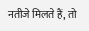नतीजे मिलते हैं, तो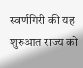स्वर्णगिरी की यह शुरुआत राज्य को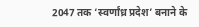2047 तक ‘स्वर्णांध्र प्रदेश’ बनाने के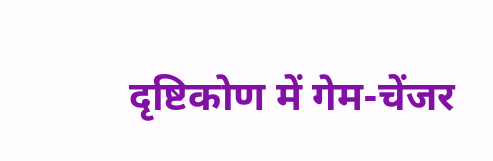दृष्टिकोण में गेम-चेंजर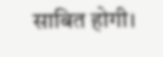साबित होगी।